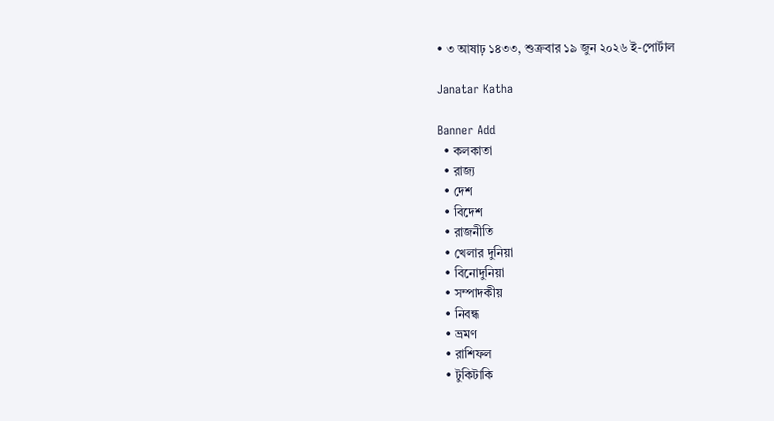• ৩ আষাঢ় ১৪৩৩, শুক্রবার ১৯ জুন ২০২৬ ই-পোর্টাল

Janatar Katha

Banner Add
  • কলকাতা
  • রাজ্য
  • দেশ
  • বিদেশ
  • রাজনীতি
  • খেলার দুনিয়া
  • বিনোদুনিয়া
  • সম্পাদকীয়
  • নিবন্ধ
  • ভ্রমণ
  • রাশিফল
  • টুকিটাকি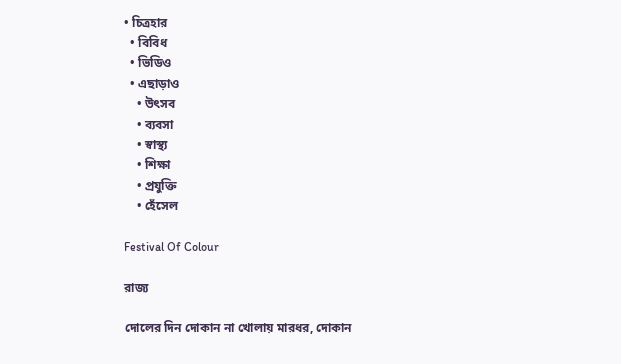• চিত্রহার
  • বিবিধ
  • ভিডিও
  • এছাড়াও
    • উৎসব
    • ব্যবসা
    • স্বাস্থ্য
    • শিক্ষা
    • প্রযুক্তি
    • হেঁসেল

Festival Of Colour

রাজ্য

দোলের দিন দোকান না খোলায় মারধর, দোকান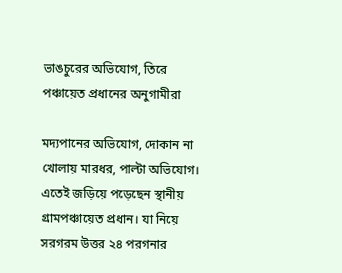ভাঙচুরের অভিযোগ, তিরে পঞ্চায়েত প্রধানের অনুগামীরা

মদ্যপানের অভিযোগ, দোকান না খোলায় মারধর, পাল্টা অভিযোগ। এতেই জড়িয়ে পড়েছেন স্থানীয় গ্রামপঞ্চায়েত প্রধান। যা নিয়ে সরগরম উত্তর ২৪ পরগনার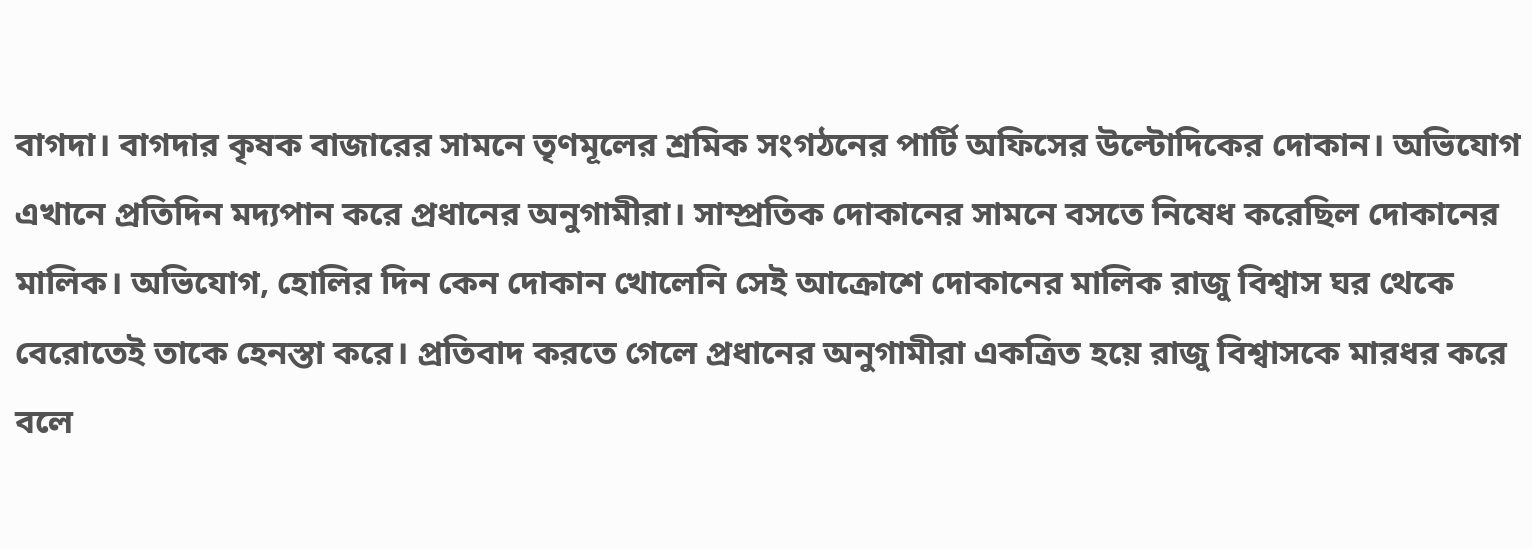বাগদা। বাগদার কৃষক বাজারের সামনে তৃণমূলের শ্রমিক সংগঠনের পার্টি অফিসের উল্টোদিকের দোকান। অভিযোগ এখানে প্রতিদিন মদ্যপান করে প্রধানের অনুগামীরা। সাম্প্রতিক দোকানের সামনে বসতে নিষেধ করেছিল দোকানের মালিক। অভিযোগ, হোলির দিন কেন দোকান খোলেনি সেই আক্রোশে দোকানের মালিক রাজু বিশ্বাস ঘর থেকে বেরোতেই তাকে হেনস্তা করে। প্রতিবাদ করতে গেলে প্রধানের অনুগামীরা একত্রিত হয়ে রাজু বিশ্বাসকে মারধর করে বলে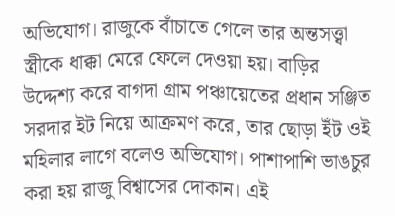অভিযোগ। রাজুকে বাঁচাতে গেলে তার অন্তসত্ত্বা স্ত্রীকে ধাক্কা মেরে ফেলে দেওয়া হয়। বাড়ির উদ্দেশ্য করে বাগদা গ্রাম পঞ্চায়েতের প্রধান সঞ্জিত সরদার ইট নিয়ে আক্রমণ করে, তার ছোড়া ইঁট ওই মহিলার লাগে বলেও অভিযোগ। পাশাপাশি ভাঙচুর করা হয় রাজু বিশ্বাসের দোকান। এই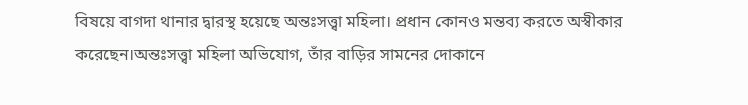বিষয়ে বাগদা থানার দ্বারস্থ হয়েছে অন্তঃসত্ত্বা মহিলা। প্রধান কোনও মন্তব্য করতে অস্বীকার করেছেন।অন্তঃসত্ত্বা মহিলা অভিযোগ, তাঁর বাড়ির সামনের দোকানে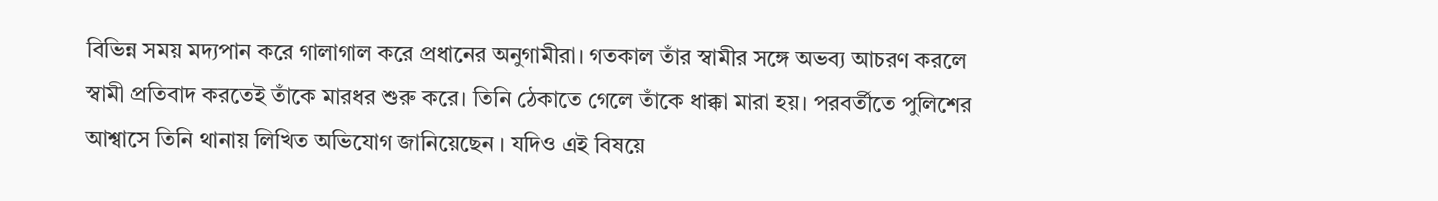বিভিন্ন সময় মদ্যপান করে গালাগাল করে প্রধানের অনুগামীরা। গতকাল তাঁর স্বামীর সঙ্গে অভব্য আচরণ করলে স্বামী প্রতিবাদ করতেই তাঁকে মারধর শুরু করে। তিনি ঠেকাতে গেলে তাঁকে ধাক্কা মারা হয়। পরবর্তীতে পুলিশের আশ্বাসে তিনি থানায় লিখিত অভিযোগ জানিয়েছেন । যদিও এই বিষয়ে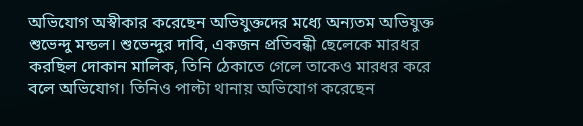অভিযোগ অস্বীকার করেছেন অভিযুক্তদের মধ্যে অন্যতম অভিযুক্ত শুভেন্দু মন্ডল। শুভেন্দুর দাবি, একজন প্রতিবন্ধী ছেলেকে মারধর করছিল দোকান মালিক, তিনি ঠেকাতে গেলে তাকেও মারধর করে বলে অভিযোগ। তিনিও পাল্টা থানায় অভিযোগ করেছেন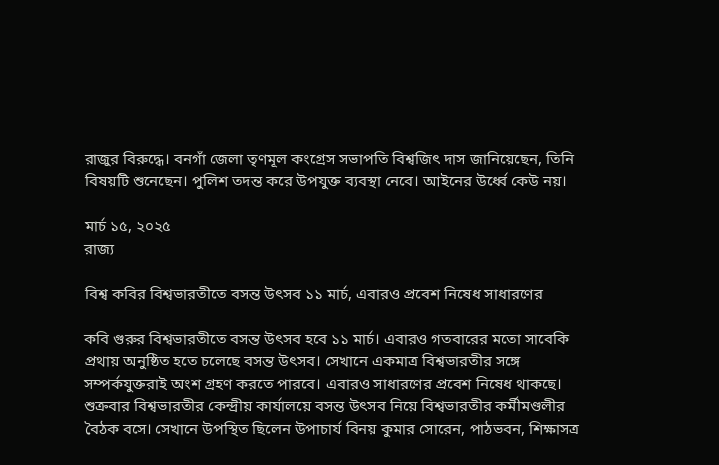রাজুর বিরুদ্ধে। বনগাঁ জেলা তৃণমূল কংগ্রেস সভাপতি বিশ্বজিৎ দাস জানিয়েছেন, তিনি বিষয়টি শুনেছেন। পুলিশ তদন্ত করে উপযুক্ত ব্যবস্থা নেবে। আইনের উর্ধ্বে কেউ নয়।

মার্চ ১৫, ২০২৫
রাজ্য

বিশ্ব কবির বিশ্বভারতীতে বসন্ত উৎসব ১১ মার্চ, এবারও প্রবেশ নিষেধ সাধারণের

কবি গুরুর বিশ্বভারতীতে বসন্ত উৎসব হবে ১১ মার্চ। এবারও গতবারের মতো সাবেকি প্রথায় অনুষ্ঠিত হতে চলেছে বসন্ত উৎসব। সেখানে একমাত্র বিশ্বভারতীর সঙ্গে সম্পর্কযুক্তরাই অংশ গ্ৰহণ করতে পারবে। এবারও সাধারণের প্রবেশ নিষেধ থাকছে। শুক্রবার বিশ্বভারতীর কেন্দ্রীয় কার্যালয়ে বসন্ত উৎসব নিয়ে বিশ্বভারতীর কর্মীমণ্ডলীর বৈঠক বসে। সেখানে উপস্থিত ছিলেন উপাচার্য বিনয় কুমার সোরেন, পাঠভবন, শিক্ষাসত্র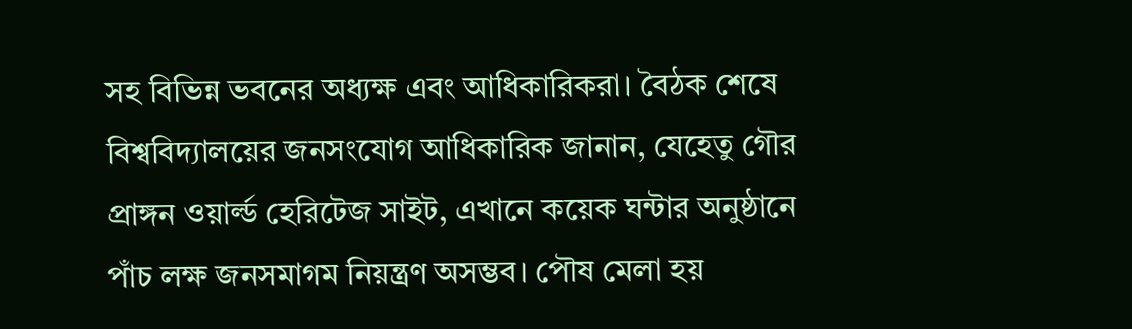সহ বিভিন্ন ভবনের অধ্যক্ষ এবং আধিকারিকরা। বৈঠক শেষে বিশ্ববিদ্যালয়ের জনসংযোগ আধিকারিক জানান, যেহেতু গৌর প্রাঙ্গন ওয়ার্ল্ড হেরিটেজ সাইট, এখানে কয়েক ঘন্টার অনুষ্ঠানে পাঁচ লক্ষ জনসমাগম নিয়ন্ত্রণ অসম্ভব। পৌষ মেলা হয়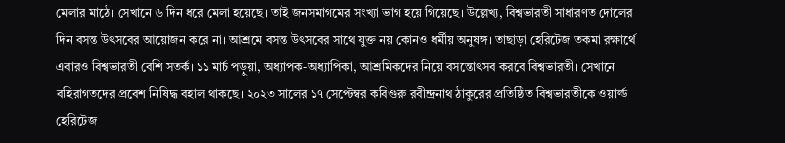মেলার মাঠে। সেখানে ৬ দিন ধরে মেলা হয়েছে। তাই জনসমাগমের সংখ্যা ভাগ হয়ে গিয়েছে। উল্লেখ্য, বিশ্বভারতী সাধারণত দোলের দিন বসন্ত উৎসবের আয়োজন করে না। আশ্রমে বসন্ত উৎসবের সাথে যুক্ত নয় কোনও ধর্মীয় অনুষঙ্গ। তাছাড়া হেরিটেজ তকমা রক্ষার্থে এবারও বিশ্বভারতী বেশি সতর্ক। ১১ মার্চ পড়ুয়া, অধ্যাপক-অধ্যাপিকা, আশ্রমিকদের নিয়ে বসন্তোৎসব করবে বিশ্বভারতী। সেখানে বহিরাগতদের প্রবেশ নিষিদ্ধ বহাল থাকছে। ২০২৩ সালের ১৭ সেপ্টেম্বর কবিগুরু রবীন্দ্রনাথ ঠাকুরের প্রতিষ্ঠিত বিশ্বভারতীকে ওয়ার্ল্ড হেরিটেজ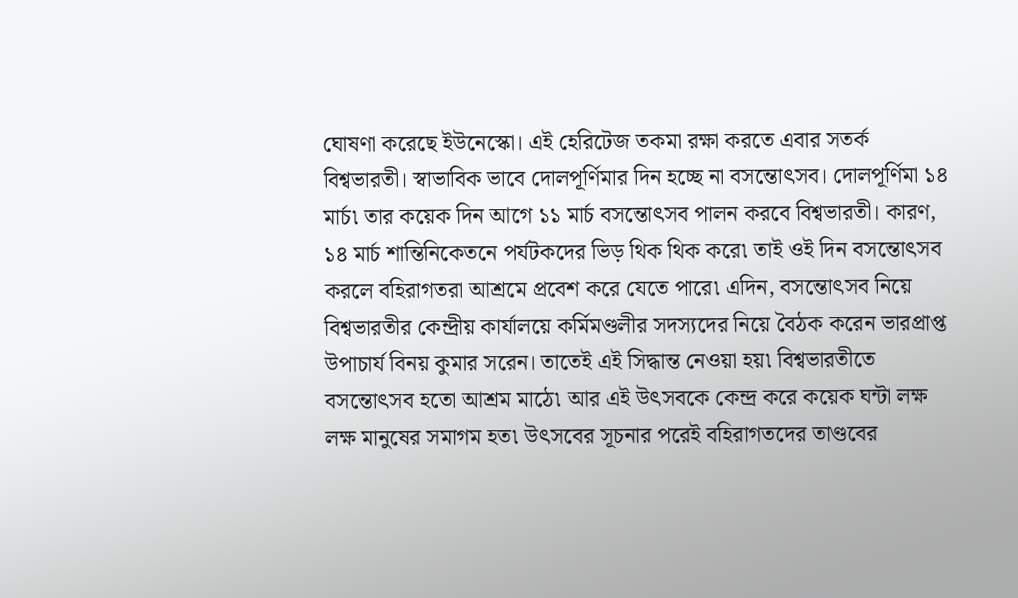ঘোষণা করেছে ইউনেস্কো। এই হেরিটেজ তকমা রক্ষা করতে এবার সতর্ক বিশ্বভারতী। স্বাভাবিক ভাবে দোলপূর্ণিমার দিন হচ্ছে না বসন্তোৎসব। দোলপূর্ণিমা ১৪ মার্চ৷ তার কয়েক দিন আগে ১১ মার্চ বসন্তোৎসব পালন করবে বিশ্বভারতী। কারণ, ১৪ মার্চ শান্তিনিকেতনে পর্যটকদের ভিড় থিক থিক করে৷ তাই ওই দিন বসন্তোৎসব করলে বহিরাগতরা আশ্রমে প্রবেশ করে যেতে পারে৷ এদিন, বসন্তোৎসব নিয়ে বিশ্বভারতীর কেন্দ্রীয় কার্যালয়ে কর্মিমণ্ডলীর সদস্যদের নিয়ে বৈঠক করেন ভারপ্রাপ্ত উপাচার্য বিনয় কুমার সরেন। তাতেই এই সিদ্ধান্ত নেওয়া হয়৷ বিশ্বভারতীতে বসন্তোৎসব হতো আশ্রম মাঠে৷ আর এই উৎসবকে কেন্দ্র করে কয়েক ঘন্টা লক্ষ লক্ষ মানুষের সমাগম হত৷ উৎসবের সূচনার পরেই বহিরাগতদের তাণ্ডবের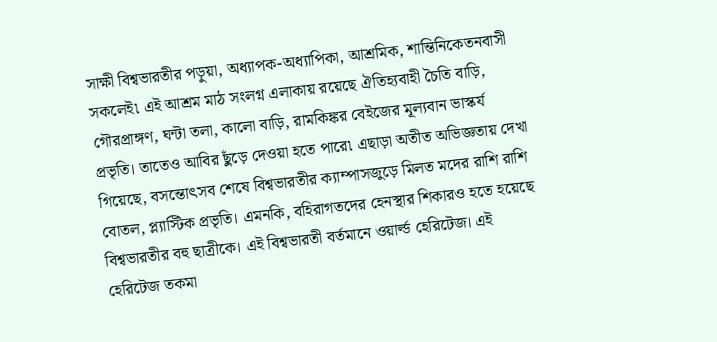সাক্ষী বিশ্বভারতীর পড়ুয়া, অধ্যাপক-অধ্যাপিকা, আশ্রমিক, শান্তিনিকেতনবাসী সকলেই৷ এই আশ্রম মাঠ সংলগ্ন এলাকায় রয়েছে ঐতিহ্যবাহী চৈতি বাড়ি, গৌরপ্রাঙ্গণ, ঘন্টা তলা, কালো বাড়ি, রামকিঙ্কর বেইজের মূল্যবান ভাস্কর্য প্রভৃতি। তাতেও আবির ছুঁড়ে দেওয়া হতে পারে৷ এছাড়া অতীত অভিজ্ঞতায় দেখা গিয়েছে, বসন্তোৎসব শেষে বিশ্বভারতীর ক্যাম্পাসজুড়ে মিলত মদের রাশি রাশি বোতল, প্ল্যাস্টিক প্রভৃতি। এমনকি, বহিরাগতদের হেনস্থার শিকারও হতে হয়েছে বিশ্বভারতীর বহু ছাত্রীকে। এই বিশ্বভারতী বর্তমানে ওয়ার্ল্ড হেরিটেজ। এই হেরিটেজ তকমা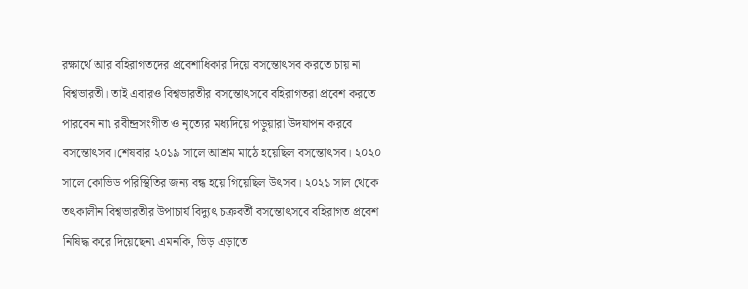রক্ষার্থে আর বহিরাগতদের প্রবেশাধিকার দিয়ে বসন্তোৎসব করতে চায় না বিশ্বভারতী। তাই এবারও বিশ্বভারতীর বসন্তোৎসবে বহিরাগতরা প্রবেশ করতে পারবেন না৷ রবীন্দ্রসংগীত ও নৃত্যের মধ্যদিয়ে পড়ুয়ারা উদযাপন করবে বসন্তোৎসব।শেষবার ২০১৯ সালে আশ্রম মাঠে হয়েছিল বসন্তোৎসব। ২০২০ সালে কোভিড পরিস্থিতির জন্য বন্ধ হয়ে গিয়েছিল উৎসব। ২০২১ সাল থেকে তৎকালীন বিশ্বভারতীর উপাচার্য বিদ্যুৎ চক্রবর্তী বসন্তোৎসবে বহিরাগত প্রবেশ নিষিদ্ধ করে দিয়েছেন৷ এমনকি, ভিড় এড়াতে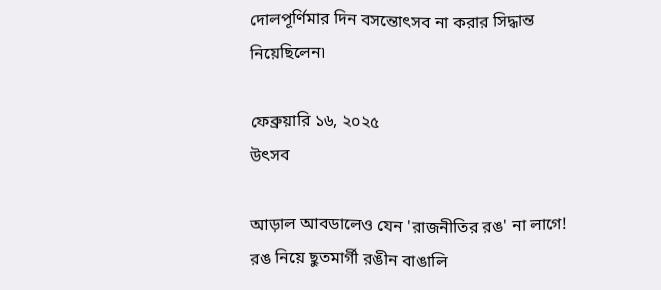দোলপূর্ণিমার দিন বসন্তোৎসব না করার সিদ্ধান্ত নিয়েছিলেন৷

ফেব্রুয়ারি ১৬, ২০২৫
উৎসব

আড়াল আবডালেও যেন 'রাজনীতির রঙ' না লাগে! রঙ নিয়ে ছুতমার্গী রঙীন বাঙালি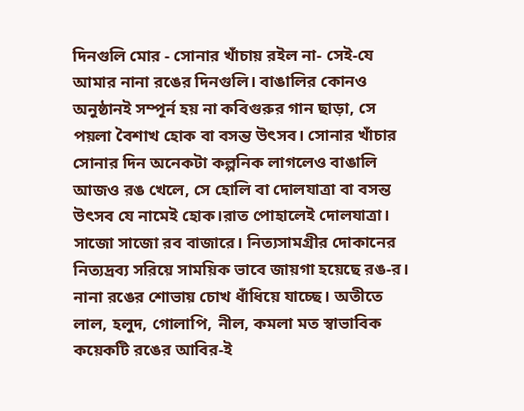দিনগুলি মোর - সোনার খাঁচায় রইল না- সেই-যে আমার নানা রঙের দিনগুলি। বাঙালির কোনও অনুষ্ঠানই সম্পূর্ন হয় না কবিগুরুর গান ছাড়া, সে পয়লা বৈশাখ হোক বা বসন্ত উৎসব। সোনার খাঁচার সোনার দিন অনেকটা কল্পনিক লাগলেও বাঙালি আজও রঙ খেলে, সে হোলি বা দোলযাত্রা বা বসন্ত উৎসব যে নামেই হোক।রাত পোহালেই দোলযাত্রা। সাজো সাজো রব বাজারে। নিত্যসামগ্রীর দোকানের নিত্যদ্রব্য সরিয়ে সাময়িক ভাবে জায়গা হয়েছে রঙ-র। নানা রঙের শোভায় চোখ ধাঁধিয়ে যাচ্ছে। অতীতে লাল, হলুদ, গোলাপি, নীল, কমলা মত স্বাভাবিক কয়েকটি রঙের আবির-ই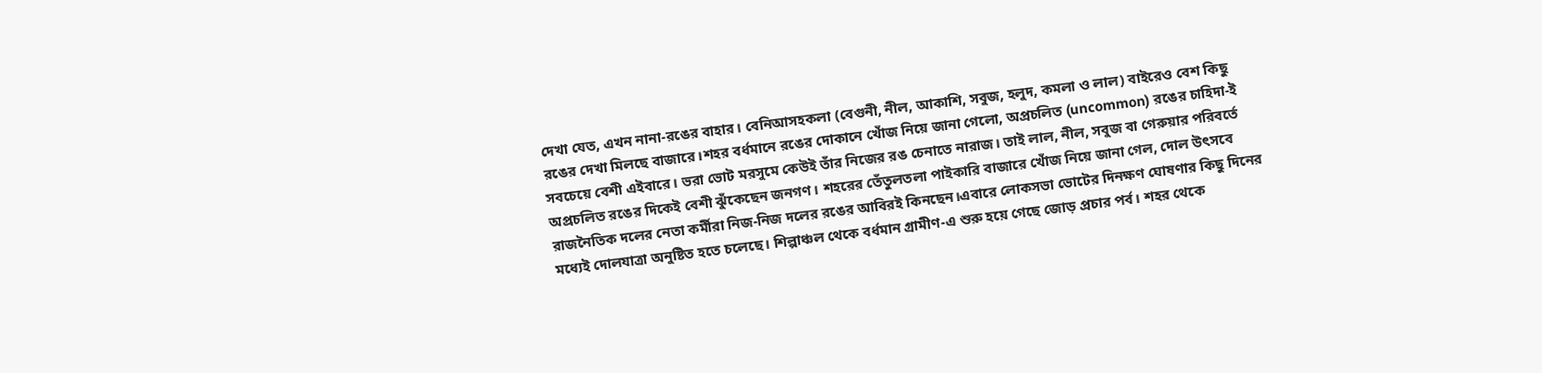দেখা যেত, এখন নানা-রঙের বাহার। বেনিআসহকলা (বেগুনী, নীল, আকাশি, সবুজ, হলুদ, কমলা ও লাল) বাইরেও বেশ কিছু রঙের দেখা মিলছে বাজারে।শহর বর্ধমানে রঙের দোকানে খোঁজ নিয়ে জানা গেলো, অপ্রচলিত (uncommon) রঙের চাহিদা-ই সবচেয়ে বেশী এইবারে। ভরা ভোট মরসুমে কেউই তাঁর নিজের রঙ চেনাতে নারাজ। তাই লাল, নীল, সবুজ বা গেরুয়ার পরিবর্তে অপ্রচলিত রঙের দিকেই বেশী ঝুঁকেছেন জনগণ। শহরের তেঁতুলতলা পাইকারি বাজারে খোঁজ নিয়ে জানা গেল, দোল উৎসবে রাজনৈতিক দলের নেতা কর্মীরা নিজ-নিজ দলের রঙের আবিরই কিনছেন।এবারে লোকসভা ভোটের দিনক্ষণ ঘোষণার কিছু দিনের মধ্যেই দোলযাত্রা অনুষ্টিত হতে চলেছে। শিল্পাঞ্চল থেকে বর্ধমান গ্রামীণ-এ শুরু হয়ে গেছে জোড় প্রচার পর্ব। শহর থেকে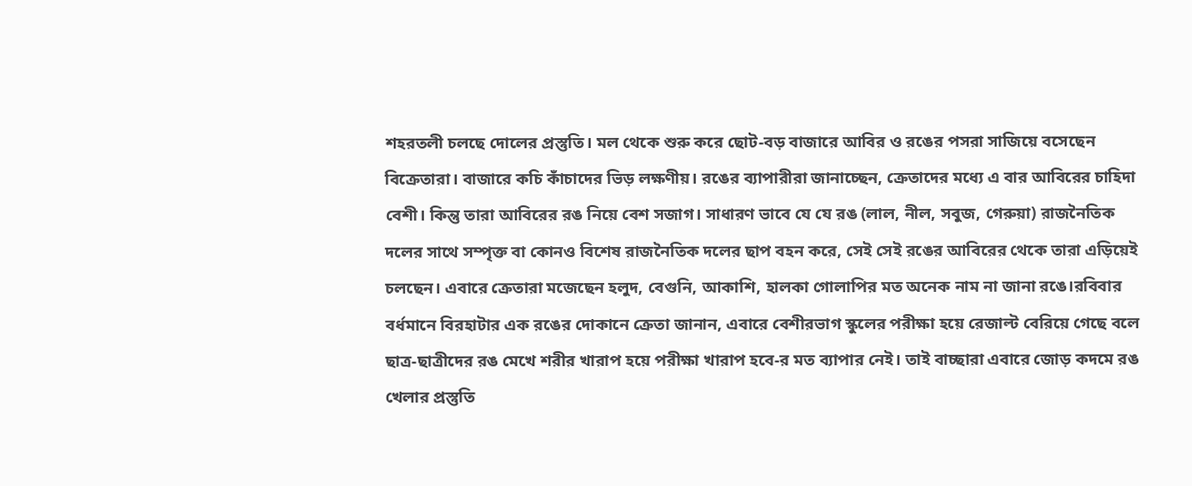শহরতলী চলছে দোলের প্রস্তুতি। মল থেকে শুরু করে ছোট-বড় বাজারে আবির ও রঙের পসরা সাজিয়ে বসেছেন বিক্রেতারা। বাজারে কচি কাঁচাদের ভিড় লক্ষণীয়। রঙের ব্যাপারীরা জানাচ্ছেন, ক্রেতাদের মধ্যে এ বার আবিরের চাহিদা বেশী। কিন্তু তারা আবিরের রঙ নিয়ে বেশ সজাগ। সাধারণ ভাবে যে যে রঙ (লাল, নীল, সবুজ, গেরুয়া) রাজনৈতিক দলের সাথে সম্পৃক্ত বা কোনও বিশেষ রাজনৈতিক দলের ছাপ বহন করে, সেই সেই রঙের আবিরের থেকে তারা এড়িয়েই চলছেন। এবারে ক্রেতারা মজেছেন হলুদ, বেগুনি, আকাশি, হালকা গোলাপির মত অনেক নাম না জানা রঙে।রবিবার বর্ধমানে বিরহাটার এক রঙের দোকানে ক্রেতা জানান, এবারে বেশীরভাগ স্কুলের পরীক্ষা হয়ে রেজাল্ট বেরিয়ে গেছে বলে ছাত্র-ছাত্রীদের রঙ মেখে শরীর খারাপ হয়ে পরীক্ষা খারাপ হবে-র মত ব্যাপার নেই। তাই বাচ্ছারা এবারে জোড় কদমে রঙ খেলার প্রস্তুতি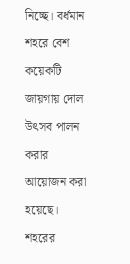নিচ্ছে। বর্ধমান শহরে বেশ কয়েকটি জায়গায় দোল উৎসব পালন করার আয়োজন করা হয়েছে। শহরের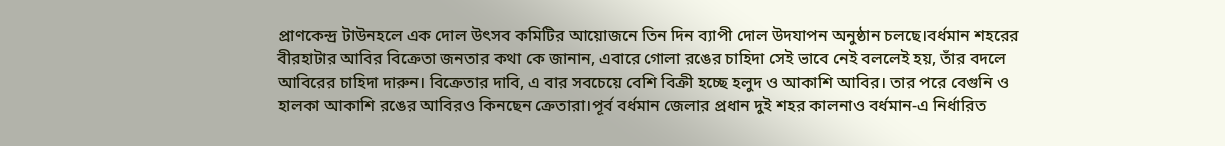প্রাণকেন্দ্র টাউনহলে এক দোল উৎসব কমিটির আয়োজনে তিন দিন ব্যাপী দোল উদযাপন অনুষ্ঠান চলছে।বর্ধমান শহরের বীরহাটার আবির বিক্রেতা জনতার কথা কে জানান, এবারে গোলা রঙের চাহিদা সেই ভাবে নেই বললেই হয়, তাঁর বদলে আবিরের চাহিদা দারুন। বিক্রেতার দাবি, এ বার সবচেয়ে বেশি বিক্রী হচ্ছে হলুদ ও আকাশি আবির। তার পরে বেগুনি ও হালকা আকাশি রঙের আবিরও কিনছেন ক্রেতারা।পূর্ব বর্ধমান জেলার প্রধান দুই শহর কালনাও বর্ধমান-এ নির্ধারিত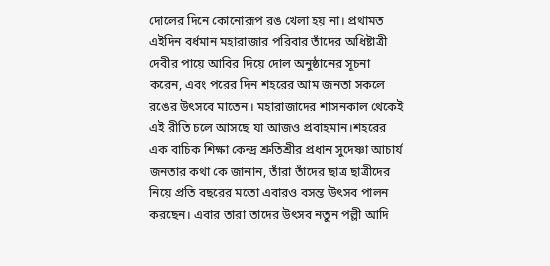দোলের দিনে কোনোরূপ রঙ খেলা হয় না। প্রথামত এইদিন বর্ধমান মহারাজার পরিবার তাঁদের অধিষ্টাত্রী দেবীর পায়ে আবির দিয়ে দোল অনুষ্ঠানের সূচনা করেন, এবং পরের দিন শহরের আম জনতা সকলে রঙের উৎসবে মাতেন। মহারাজাদের শাসনকাল থেকেই এই রীতি চলে আসছে যা আজও প্রবাহমান।শহরের এক বাচিক শিক্ষা কেন্দ্র শ্রুতিশ্রীর প্রধান সুদেষ্ণা আচার্য জনতার কথা কে জানান, তাঁরা তাঁদের ছাত্র ছাত্রীদের নিয়ে প্রতি বছরের মতো এবারও বসন্ত উৎসব পালন করছেন। এবার তারা তাদের উৎসব নতুন পল্লী আদি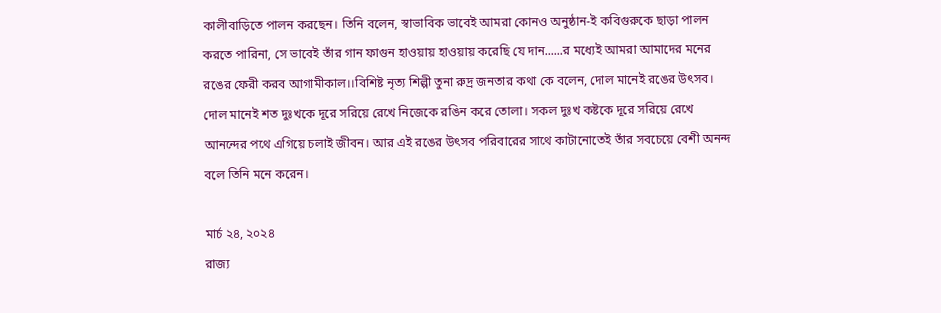কালীবাড়িতে পালন করছেন। তিনি বলেন, স্বাভাবিক ভাবেই আমরা কোনও অনুষ্ঠান-ই কবিগুরুকে ছাড়া পালন করতে পারিনা, সে ভাবেই তাঁর গান ফাগুন হাওয়ায় হাওয়ায় করেছি যে দান......র মধ্যেই আমরা আমাদের মনের রঙের ফেরী করব আগামীকাল।।বিশিষ্ট নৃত্য শিল্পী তুনা রুদ্র জনতার কথা কে বলেন, দোল মানেই রঙের উৎসব। দোল মানেই শত দুঃখকে দূরে সরিয়ে রেখে নিজেকে রঙিন করে তোলা। সকল দুঃখ কষ্টকে দূরে সরিয়ে রেখে আনন্দের পথে এগিয়ে চলাই জীবন। আর এই রঙের উৎসব পরিবারের সাথে কাটানোতেই তাঁর সবচেয়ে বেশী অনন্দ বলে তিনি মনে করেন।

মার্চ ২৪, ২০২৪
রাজ্য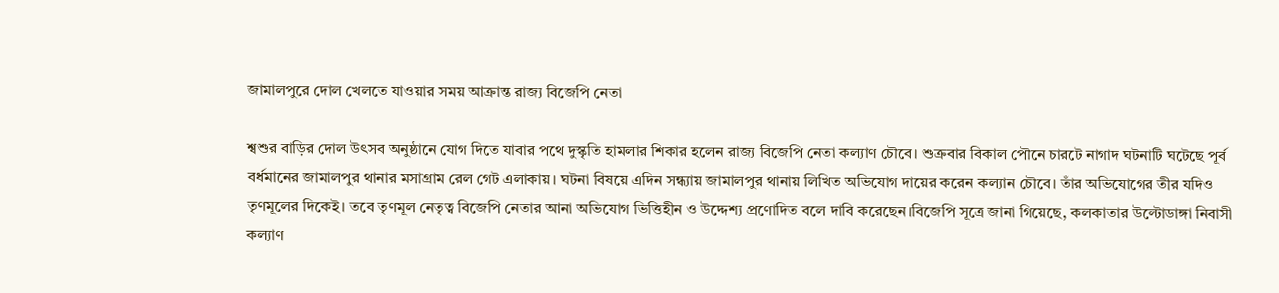জামালপুরে দোল খেলতে যাওয়ার সময় আক্রান্ত রাজ্য বিজেপি নেতা

শ্বশুর বাড়ির দোল উৎসব অনুষ্ঠানে যোগ দিতে যাবার পথে দুস্কৃতি হামলার শিকার হলেন রাজ্য বিজেপি নেতা কল্যাণ চৌবে। শুক্রবার বিকাল পৌনে চারটে নাগাদ ঘটনাটি ঘটেছে পূর্ব বর্ধমানের জামালপুর থানার মসাগ্রাম রেল গেট এলাকায়। ঘটনা বিষয়ে এদিন সন্ধ্যায় জামালপুর থানায় লিখিত অভিযোগ দায়ের করেন কল্যান চৌবে। তাঁর অভিযোগের তীর যদিও তৃণমূলের দিকেই। তবে তৃণমূল নেতৃত্ব বিজেপি নেতার আনা অভিযোগ ভিত্তিহীন ও উদ্দেশ্য প্রণোদিত বলে দাবি করেছেন।বিজেপি সূত্রে জানা গিয়েছে, কলকাতার উল্টোডাঙ্গা নিবাসী কল্যাণ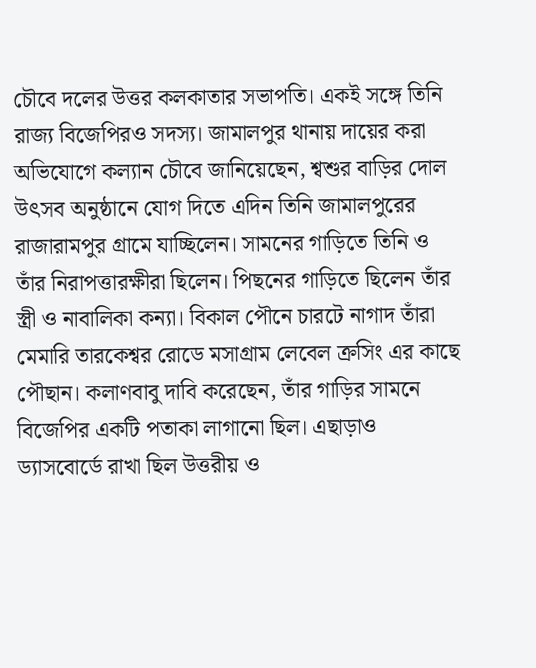চৌবে দলের উত্তর কলকাতার সভাপতি। একই সঙ্গে তিনি রাজ্য বিজেপিরও সদস্য। জামালপুর থানায় দায়ের করা অভিযোগে কল্যান চৌবে জানিয়েছেন, শ্বশুর বাড়ির দোল উৎসব অনুষ্ঠানে যোগ দিতে এদিন তিনি জামালপুরের রাজারামপুর গ্রামে যাচ্ছিলেন। সামনের গাড়িতে তিনি ও তাঁর নিরাপত্তারক্ষীরা ছিলেন। পিছনের গাড়িতে ছিলেন তাঁর স্ত্রী ও নাবালিকা কন্যা। বিকাল পৌনে চারটে নাগাদ তাঁরা মেমারি তারকেশ্বর রোডে মসাগ্রাম লেবেল ক্রসিং এর কাছে পৌছান। কলাণবাবু দাবি করেছেন, তাঁর গাড়ির সামনে বিজেপির একটি পতাকা লাগানো ছিল। এছাড়াও ড্যাসবোর্ডে রাখা ছিল উত্তরীয় ও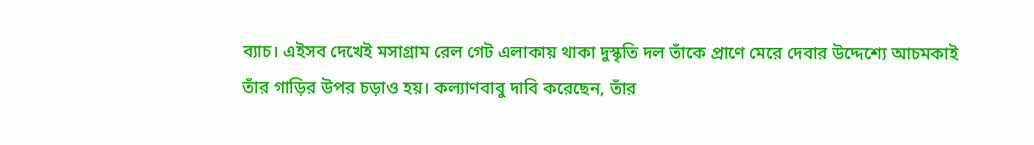ব্যাচ। এইসব দেখেই মসাগ্রাম রেল গেট এলাকায় থাকা দুস্কৃতি দল তাঁকে প্রাণে মেরে দেবার উদ্দেশ্যে আচমকাই তাঁর গাড়ির উপর চড়াও হয়। কল্যাণবাবু দাবি করেছেন, তাঁর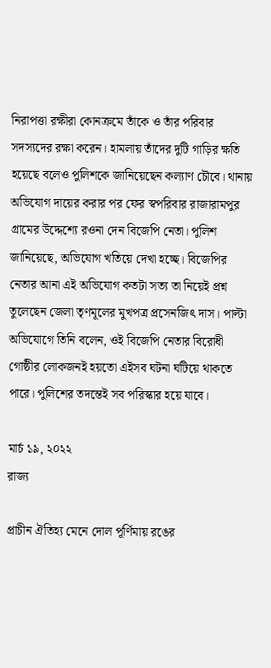নিরাপত্তা রক্ষীরা কোনক্রমে তাঁকে ও তাঁর পরিবার সদস্যদের রক্ষা করেন। হামলায় তাঁদের দুটি গাড়ির ক্ষতি হয়েছে বলেও পুলিশকে জানিয়েছেন কল্যাণ চৌবে। থানায় অভিযোগ দায়ের করার পর ফের স্বপরিবার রাজারামপুর গ্রামের উদ্দেশ্যে রওনা দেন বিজেপি নেতা। পুলিশ জানিয়েছে, অভিযোগ খতিয়ে দেখা হচ্ছে। বিজেপির নেতার আনা এই অভিযোগ কতটা সত্য তা নিয়েই প্রশ্ন তুলেছেন জেলা তৃণমূলের মুখপত্র প্রসেনজিৎ দাস। পাল্টা অভিযোগে তিনি বলেন, ওই বিজেপি নেতার বিরোধী গোষ্ঠীর লোকজনই হয়তো এইসব ঘটনা ঘটিয়ে থাকতে পারে। পুলিশের তদন্তেই সব পরিস্কার হয়ে যাবে।

মার্চ ১৯, ২০২২
রাজ্য

প্রাচীন ঐতিহ্য মেনে দোল পূর্ণিমায় রঙের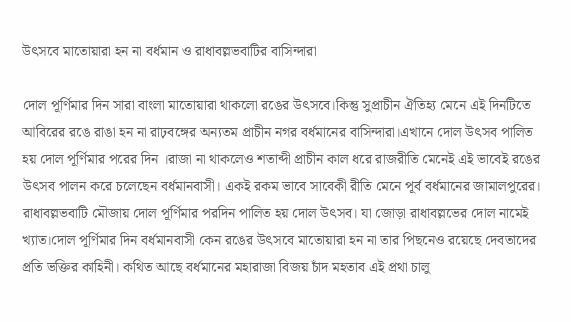উৎসবে মাতোয়ারা হন না বর্ধমান ও রাধাবল্লভবাটির বাসিন্দারা

দোল পূর্ণিমার দিন সারা বাংলা মাতোয়ারা থাকলো রঙের উৎসবে।কিন্তু সুপ্রাচীন ঐতিহ্য মেনে এই দিনটিতে আবিরের রঙে রাঙা হন না রাঢ়বঙ্গের অন্যতম প্রাচীন নগর বর্ধমানের বাসিন্দারা।এখানে দোল উৎসব পালিত হয় দোল পূর্ণিমার পরের দিন ।রাজা না থাকলেও শতাব্দী প্রাচীন কাল ধরে রাজরীতি মেনেই এই ভাবেই রঙের উৎসব পালন করে চলেছেন বর্ধমানবাসী। একই রকম ভাবে সাবেকী রীতি মেনে পূর্ব বর্ধমানের জামালপুরের। রাধাবল্লভবাটি মৌজায় দোল পূর্ণিমার পরদিন পালিত হয় দোল উৎসব। যা জোড়া রাধাবল্লভের দোল নামেই খ্যাত।দোল পূর্ণিমার দিন বর্ধমানবাসী কেন রঙের উৎসবে মাতোয়ারা হন না তার পিছনেও রয়েছে দেবতাদের প্রতি ভক্তির কাহিনী। কথিত আছে বর্ধমানের মহারাজা বিজয় চাঁদ মহতাব এই প্রথা চালু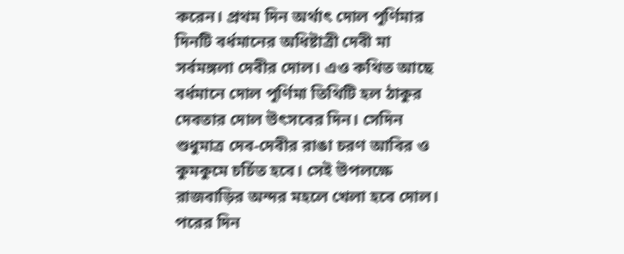করেন। প্রথম দিন অর্থাৎ দোল পূর্ণিমার দিনটি বর্ধমানের অধিষ্টাত্রী দেবী মা সর্বমঙ্গলা দেবীর দোল। এও কথিত আছে বর্ধমানে দোল পূর্ণিমা তিথিটি হল ঠাকুর দেবতার দোল উৎসবের দিন। সেদিন শুধুমাত্র দেব-দেবীর রাঙা চরণ আবির ও কুমকুমে চর্চিত হবে। সেই উপলক্ষে রাজবাড়ির অন্দর মহলে খেলা হবে দোল। পরের দিন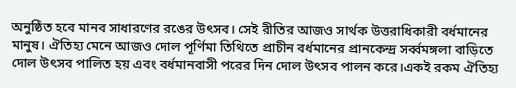অনুষ্ঠিত হবে মানব সাধারণের রঙের উৎসব। সেই রীতির আজও সার্থক উত্তরাধিকারী বর্ধমানের মানুষ। ঐতিহ্য মেনে আজও দোল পূর্ণিমা তিথিতে প্রাচীন বর্ধমানের প্রানকেন্দ্র সর্ব্বমঙ্গলা বাড়িতে দোল উৎসব পালিত হয় এবং বর্ধমানবাসী পরের দিন দোল উৎসব পালন করে।একই রকম ঐতিহ্য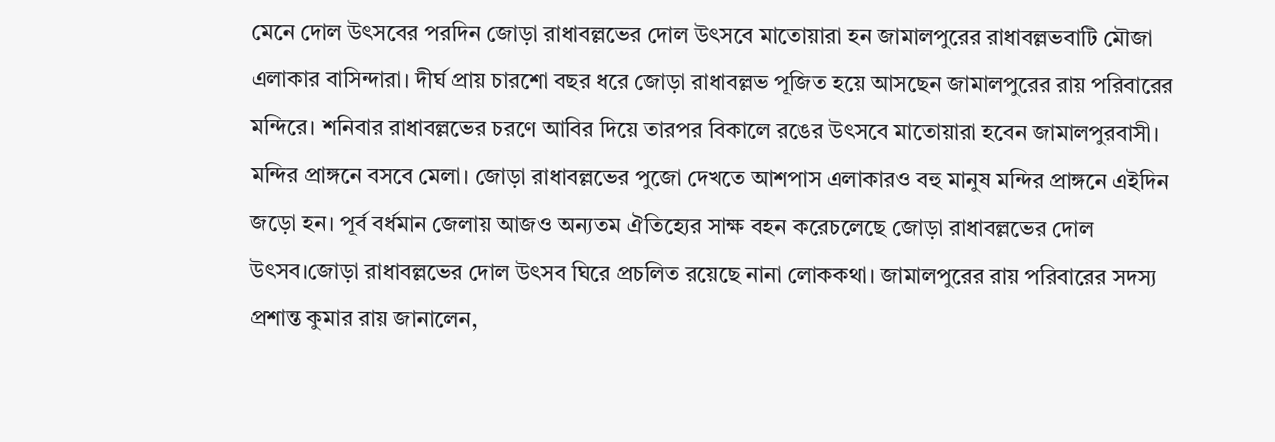মেনে দোল উৎসবের পরদিন জোড়া রাধাবল্লভের দোল উৎসবে মাতোয়ারা হন জামালপুরের রাধাবল্লভবাটি মৌজা এলাকার বাসিন্দারা। দীর্ঘ প্রায় চারশো বছর ধরে জোড়া রাধাবল্লভ পূজিত হয়ে আসছেন জামালপুরের রায় পরিবারের মন্দিরে। শনিবার রাধাবল্লভের চরণে আবির দিয়ে তারপর বিকালে রঙের উৎসবে মাতোয়ারা হবেন জামালপুরবাসী। মন্দির প্রাঙ্গনে বসবে মেলা। জোড়া রাধাবল্লভের পুজো দেখতে আশপাস এলাকারও বহু মানুষ মন্দির প্রাঙ্গনে এইদিন জড়ো হন। পূর্ব বর্ধমান জেলায় আজও অন্যতম ঐতিহ্যের সাক্ষ বহন করেচলেছে জোড়া রাধাবল্লভের দোল উৎসব।জোড়া রাধাবল্লভের দোল উৎসব ঘিরে প্রচলিত রয়েছে নানা লোককথা। জামালপুরের রায় পরিবারের সদস্য প্রশান্ত কুমার রায় জানালেন,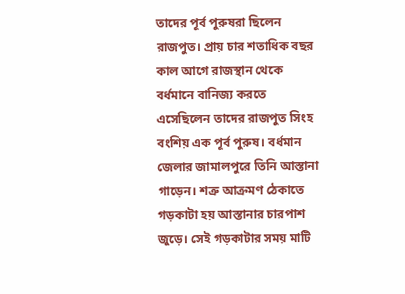তাদের পূর্ব পুরুষরা ছিলেন রাজপুত। প্রায় চার শতাধিক বছর কাল আগে রাজস্থান থেকে বর্ধমানে বানিজ্য করতে এসেছিলেন তাদের রাজপুত সিংহ বংশিয় এক পূর্ব পুরুষ। বর্ধমান জেলার জামালপুরে তিনি আস্তানা গাড়েন। শত্রু আক্রমণ ঠেকাতে গড়কাটা হয় আস্তানার চারপাশ জুড়ে। সেই গড়কাটার সময় মাটি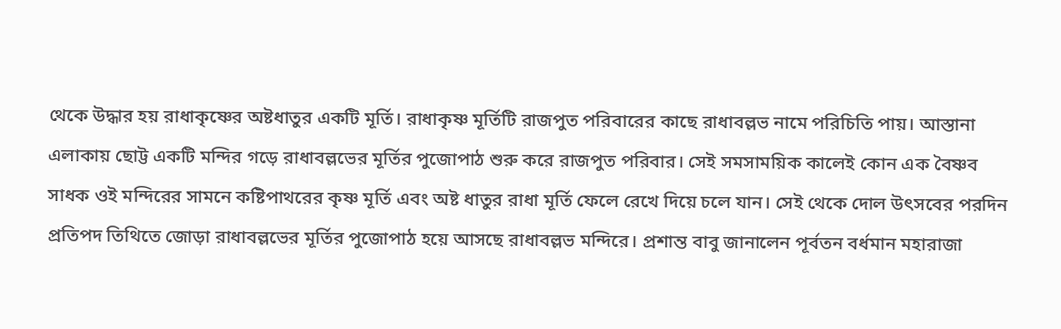থেকে উদ্ধার হয় রাধাকৃষ্ণের অষ্টধাতুর একটি মূর্তি। রাধাকৃষ্ণ মূর্তিটি রাজপুত পরিবারের কাছে রাধাবল্লভ নামে পরিচিতি পায়। আস্তানা এলাকায় ছোট্ট একটি মন্দির গড়ে রাধাবল্লভের মূর্তির পুজোপাঠ শুরু করে রাজপুত পরিবার। সেই সমসাময়িক কালেই কোন এক বৈষ্ণব সাধক ওই মন্দিরের সামনে কষ্টিপাথরের কৃষ্ণ মূর্তি এবং অষ্ট ধাতুর রাধা মূর্তি ফেলে রেখে দিয়ে চলে যান। সেই থেকে দোল উৎসবের পরদিন প্রতিপদ তিথিতে জোড়া রাধাবল্লভের মূর্তির পুজোপাঠ হয়ে আসছে রাধাবল্লভ মন্দিরে। প্রশান্ত বাবু জানালেন পূর্বতন বর্ধমান মহারাজা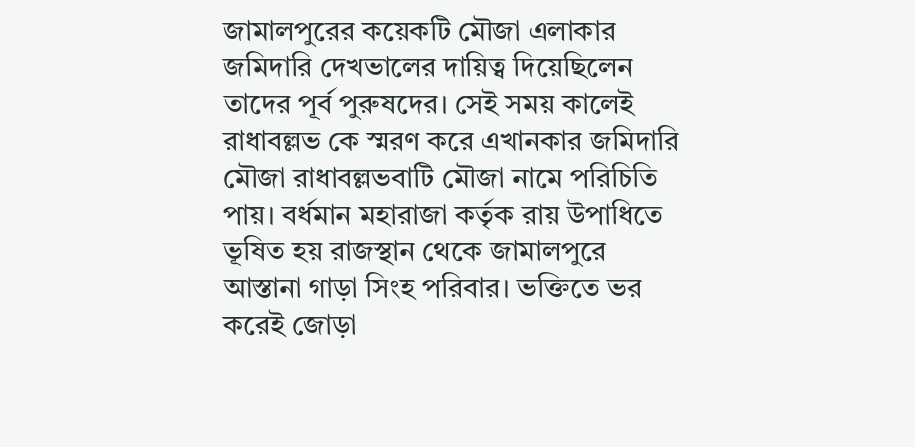জামালপুরের কয়েকটি মৌজা এলাকার জমিদারি দেখভালের দায়িত্ব দিয়েছিলেন তাদের পূর্ব পুরুষদের। সেই সময় কালেই রাধাবল্লভ কে স্মরণ করে এখানকার জমিদারি মৌজা রাধাবল্লভবাটি মৌজা নামে পরিচিতি পায়। বর্ধমান মহারাজা কর্তৃক রায় উপাধিতে ভূষিত হয় রাজস্থান থেকে জামালপুরে আস্তানা গাড়া সিংহ পরিবার। ভক্তিতে ভর করেই জোড়া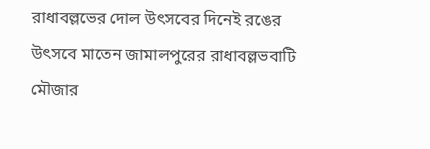রাধাবল্লভের দোল উৎসবের দিনেই রঙের উৎসবে মাতেন জামালপুরের রাধাবল্লভবাটি মৌজার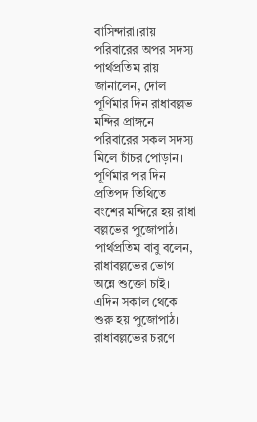বাসিন্দারা।রায় পরিবারের অপর সদস্য পার্থপ্রতিম রায় জানালেন, দোল পূর্ণিমার দিন রাধাবল্লভ মন্দির প্রাঙ্গনে পরিবারের সকল সদস্য মিলে চাঁচর পোড়ান। পূর্ণিমার পর দিন প্রতিপদ তিথিতে বংশের মন্দিরে হয় রাধা বল্লভের পুজোপাঠ। পার্থপ্রতিম বাবু বলেন, রাধাবল্লভের ভোগ অন্নে শুক্তো চাই। এদিন সকাল থেকে শুরু হয় পুজোপাঠ। রাধাবল্লভের চরণে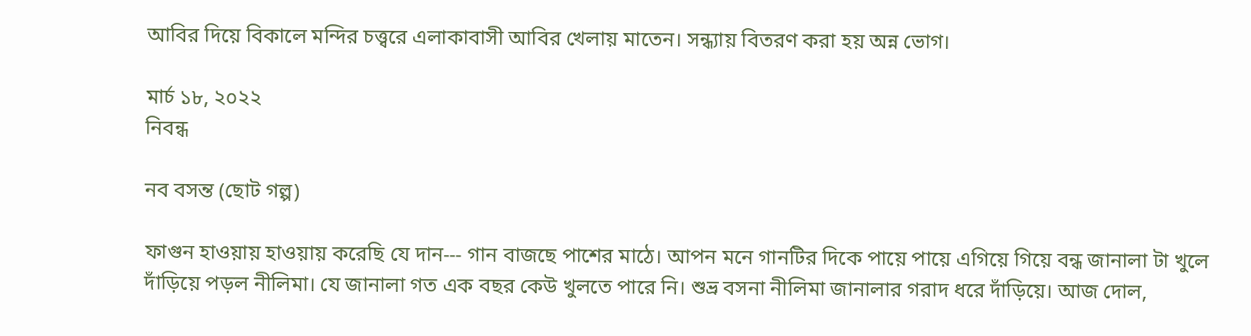আবির দিয়ে বিকালে মন্দির চত্ত্বরে এলাকাবাসী আবির খেলায় মাতেন। সন্ধ্যায় বিতরণ করা হয় অন্ন ভোগ।

মার্চ ১৮, ২০২২
নিবন্ধ

নব বসন্ত (ছোট গল্প)

ফাগুন হাওয়ায় হাওয়ায় করেছি যে দান--- গান বাজছে পাশের মাঠে। আপন মনে গানটির দিকে পায়ে পায়ে এগিয়ে গিয়ে বন্ধ জানালা টা খুলে দাঁড়িয়ে পড়ল নীলিমা। যে জানালা গত এক বছর কেউ খুলতে পারে নি। শুভ্র বসনা নীলিমা জানালার গরাদ ধরে দাঁড়িয়ে। আজ দোল,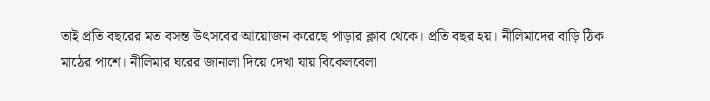তাই প্রতি বছরের মত বসন্ত উৎসবের আয়োজন করেছে পাড়ার ক্লাব থেকে। প্রতি বছর হয়। নীলিমাদের বাড়ি ঠিক মাঠের পাশে। নীলিমার ঘরের জানালা দিয়ে দেখা যায় বিকেলবেলা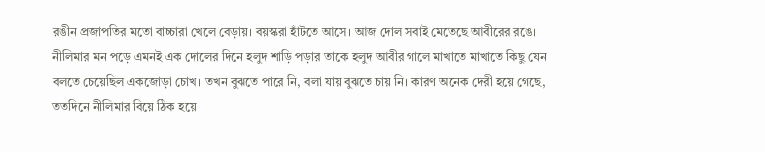রঙীন প্রজাপতির মতো বাচ্চারা খেলে বেড়ায়। বয়স্করা হাঁটতে আসে। আজ দোল সবাই মেতেছে আবীরের রঙে। নীলিমার মন পড়ে এমনই এক দোলের দিনে হলুদ শাড়ি পড়ার তাকে হলুদ আবীর গালে মাখাতে মাখাতে কিছু যেন বলতে চেয়েছিল একজোড়া চোখ। তখন বুঝতে পারে নি, বলা যায় বুঝতে চায় নি। কারণ অনেক দেরী হয়ে গেছে, ততদিনে নীলিমার বিয়ে ঠিক হয়ে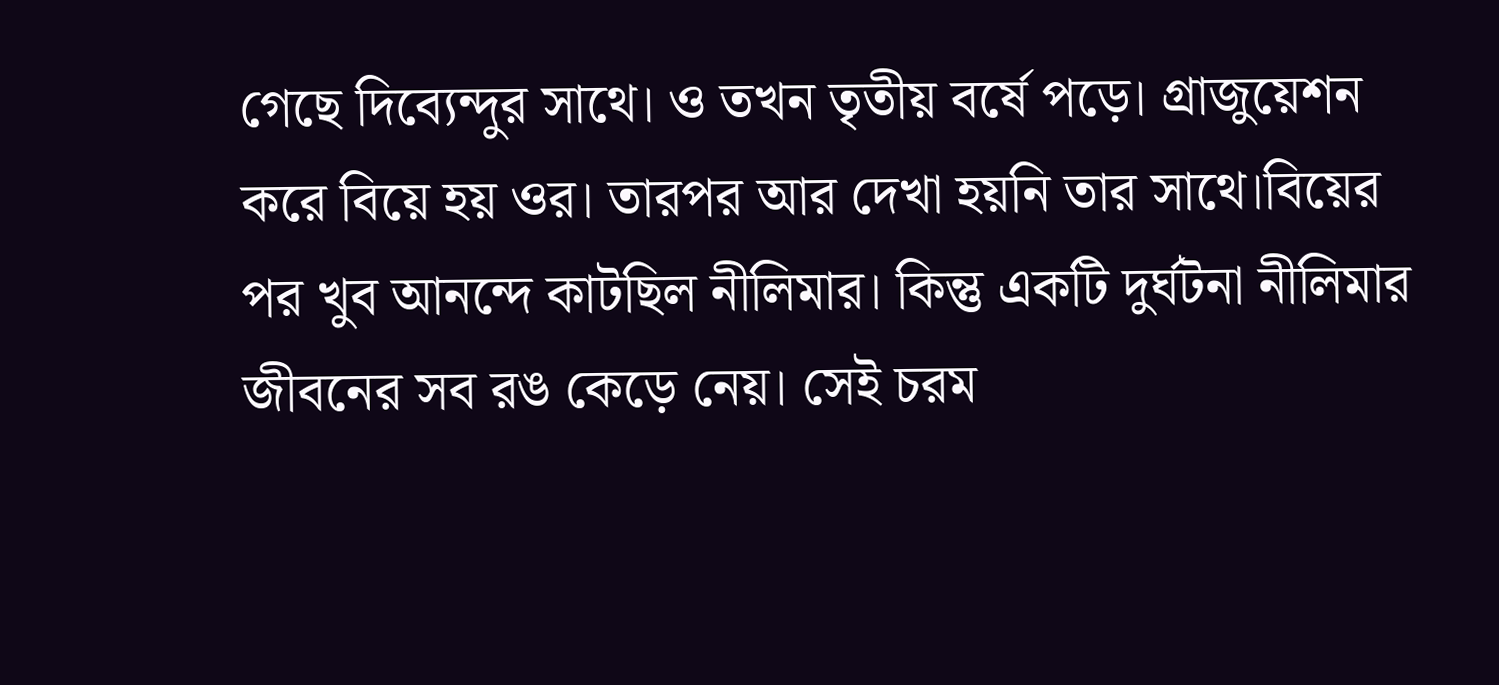গেছে দিব্যেন্দুর সাথে। ও তখন তৃতীয় বর্ষে পড়ে। গ্রাজুয়েশন করে বিয়ে হয় ওর। তারপর আর দেখা হয়নি তার সাথে।বিয়ের পর খুব আনন্দে কাটছিল নীলিমার। কিন্তু একটি দুর্ঘটনা নীলিমার জীবনের সব রঙ কেড়ে নেয়। সেই চরম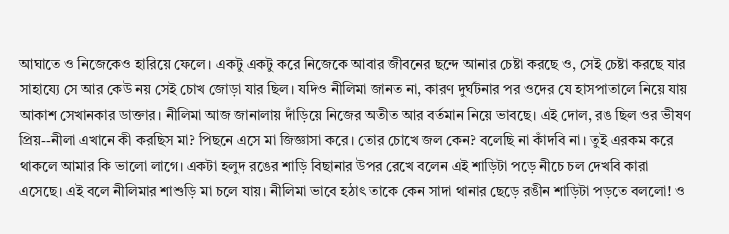আঘাতে ও নিজেকেও হারিয়ে ফেলে। একটু একটু করে নিজেকে আবার জীবনের ছন্দে আনার চেষ্টা করছে ও, সেই চেষ্টা করছে যার সাহায্যে সে আর কেউ নয় সেই চোখ জোড়া যার ছিল। যদিও নীলিমা জানত না, কারণ দুর্ঘটনার পর ওদের যে হাসপাতালে নিয়ে যায় আকাশ সেখানকার ডাক্তার। নীলিমা আজ জানালায় দাঁড়িয়ে নিজের অতীত আর বর্তমান নিয়ে ভাবছে। এই দোল, রঙ ছিল ওর ভীষণ প্রিয়--নীলা এখানে কী করছিস মা? পিছনে এসে মা জিজ্ঞাসা করে। তোর চোখে জল কেন? বলেছি না কাঁদবি না। তুই এরকম করে থাকলে আমার কি ভালো লাগে। একটা হলুদ রঙের শাড়ি বিছানার উপর রেখে বলেন এই শাড়িটা পড়ে নীচে চল দেখবি কারা এসেছে। এই বলে নীলিমার শাশুড়ি মা চলে যায়। নীলিমা ভাবে হঠাৎ তাকে কেন সাদা থানার ছেড়ে রঙীন শাড়িটা পড়তে বললো! ও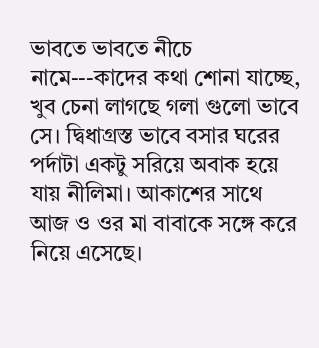ভাবতে ভাবতে নীচে নামে---কাদের কথা শোনা যাচ্ছে, খুব চেনা লাগছে গলা গুলো ভাবে সে। দ্বিধাগ্রস্ত ভাবে বসার ঘরের পর্দাটা একটু সরিয়ে অবাক হয়ে যায় নীলিমা। আকাশের সাথে আজ ও ওর মা বাবাকে সঙ্গে করে নিয়ে এসেছে।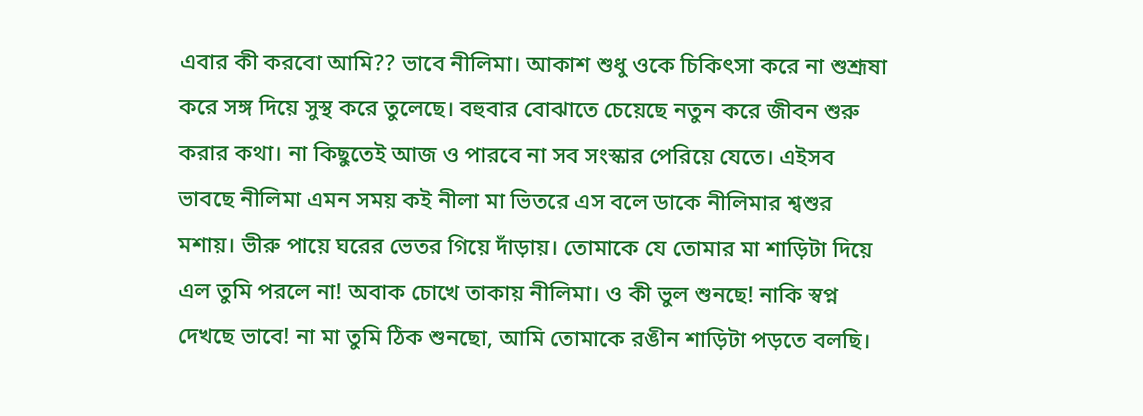এবার কী করবো আমি?? ভাবে নীলিমা। আকাশ শুধু ওকে চিকিৎসা করে না শুশ্রূষা করে সঙ্গ দিয়ে সুস্থ করে তুলেছে। বহুবার বোঝাতে চেয়েছে নতুন করে জীবন শুরু করার কথা। না কিছুতেই আজ ও পারবে না সব সংস্কার পেরিয়ে যেতে। এইসব ভাবছে নীলিমা এমন সময় কই নীলা মা ভিতরে এস বলে ডাকে নীলিমার শ্বশুর মশায়। ভীরু পায়ে ঘরের ভেতর গিয়ে দাঁড়ায়। তোমাকে যে তোমার মা শাড়িটা দিয়ে এল তুমি পরলে না! অবাক চোখে তাকায় নীলিমা। ও কী ভুল শুনছে! নাকি স্বপ্ন দেখছে ভাবে! না মা তুমি ঠিক শুনছো, আমি তোমাকে রঙীন শাড়িটা পড়তে বলছি।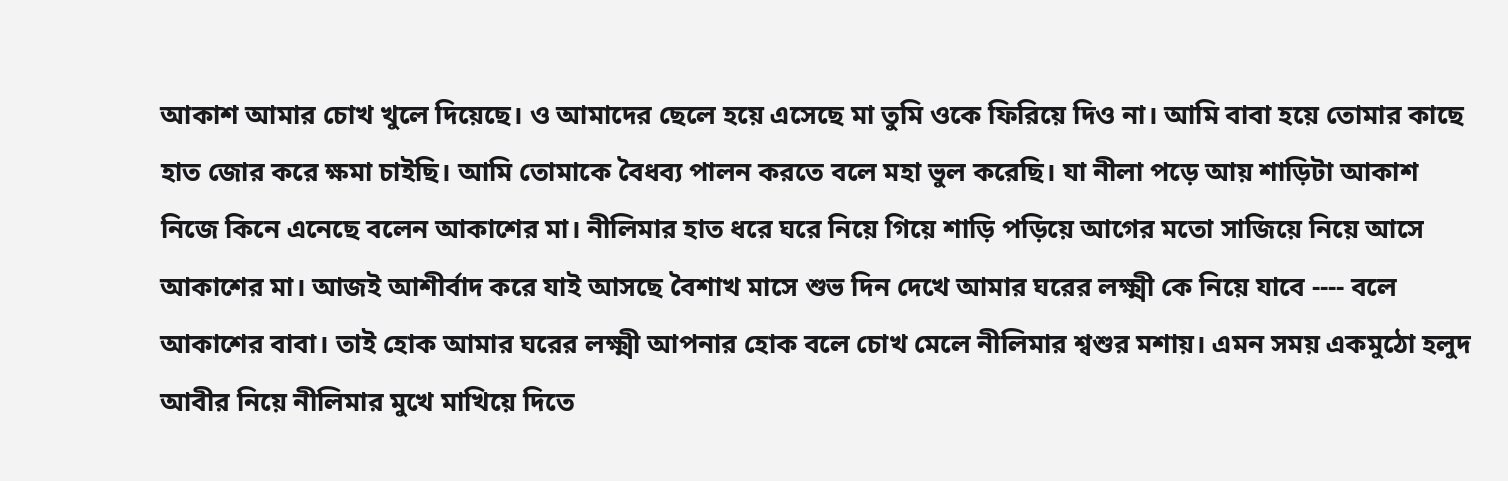আকাশ আমার চোখ খুলে দিয়েছে। ও আমাদের ছেলে হয়ে এসেছে মা তুমি ওকে ফিরিয়ে দিও না। আমি বাবা হয়ে তোমার কাছে হাত জোর করে ক্ষমা চাইছি। আমি তোমাকে বৈধব্য পালন করতে বলে মহা ভুল করেছি। যা নীলা পড়ে আয় শাড়িটা আকাশ নিজে কিনে এনেছে বলেন আকাশের মা। নীলিমার হাত ধরে ঘরে নিয়ে গিয়ে শাড়ি পড়িয়ে আগের মতো সাজিয়ে নিয়ে আসে আকাশের মা। আজই আশীর্বাদ করে যাই আসছে বৈশাখ মাসে শুভ দিন দেখে আমার ঘরের লক্ষ্মী কে নিয়ে যাবে ---- বলে আকাশের বাবা। তাই হোক আমার ঘরের লক্ষ্মী আপনার হোক বলে চোখ মেলে নীলিমার শ্বশুর মশায়। এমন সময় একমুঠো হলুদ আবীর নিয়ে নীলিমার মুখে মাখিয়ে দিতে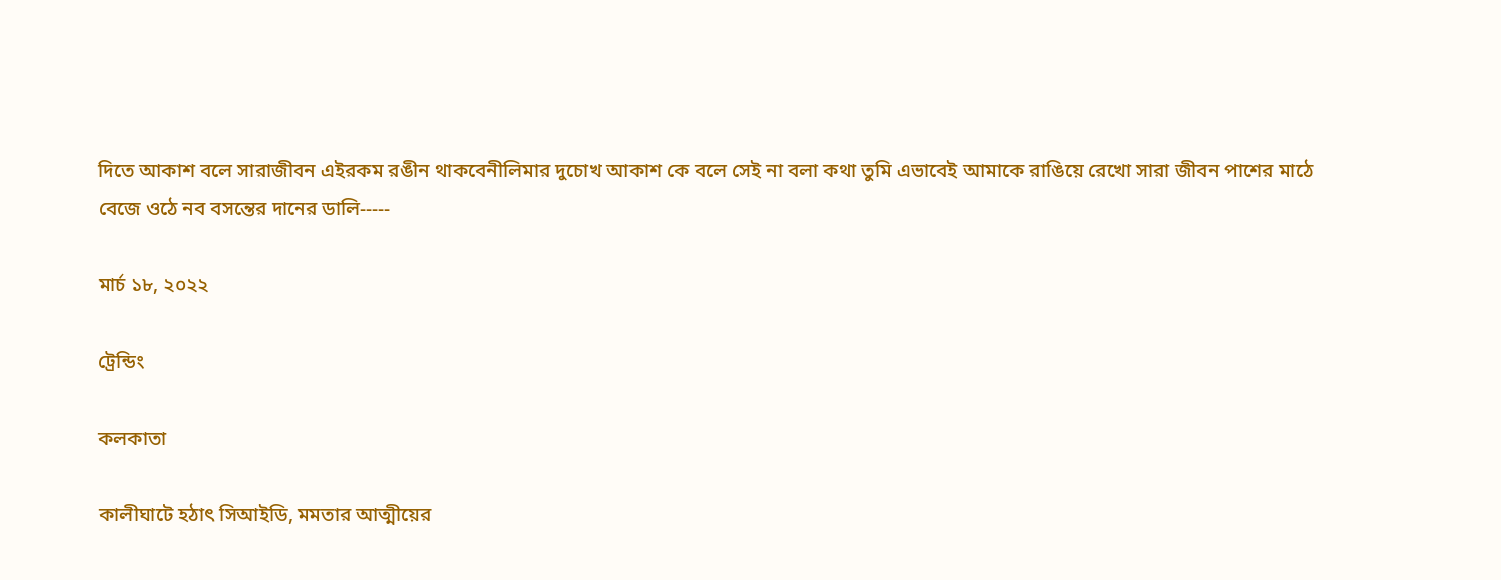দিতে আকাশ বলে সারাজীবন এইরকম রঙীন থাকবেনীলিমার দুচোখ আকাশ কে বলে সেই না বলা কথা তুমি এভাবেই আমাকে রাঙিয়ে রেখো সারা জীবন পাশের মাঠে বেজে ওঠে নব বসন্তের দানের ডালি-----

মার্চ ১৮, ২০২২

ট্রেন্ডিং

কলকাতা

কালীঘাটে হঠাৎ সিআইডি, মমতার আত্মীয়ের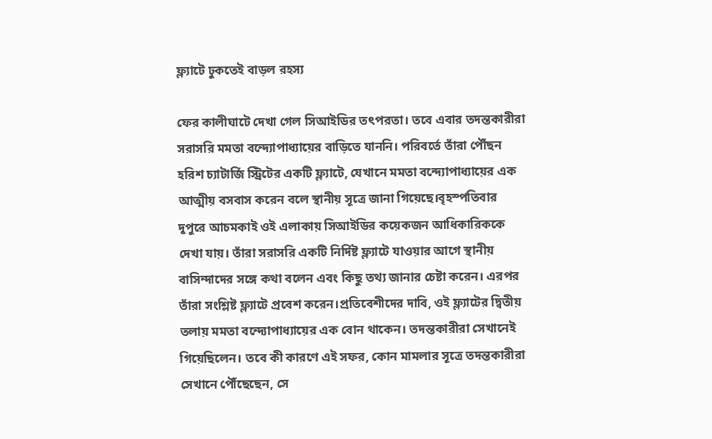ফ্ল্যাটে ঢুকতেই বাড়ল রহস্য

ফের কালীঘাটে দেখা গেল সিআইডির তৎপরতা। তবে এবার তদন্তকারীরা সরাসরি মমতা বন্দ্যোপাধ্যায়ের বাড়িতে যাননি। পরিবর্তে তাঁরা পৌঁছন হরিশ চ্যাটার্জি স্ট্রিটের একটি ফ্ল্যাটে, যেখানে মমতা বন্দ্যোপাধ্যায়ের এক আত্মীয় বসবাস করেন বলে স্থানীয় সূত্রে জানা গিয়েছে।বৃহস্পতিবার দুপুরে আচমকাই ওই এলাকায় সিআইডির কয়েকজন আধিকারিককে দেখা যায়। তাঁরা সরাসরি একটি নির্দিষ্ট ফ্ল্যাটে যাওয়ার আগে স্থানীয় বাসিন্দাদের সঙ্গে কথা বলেন এবং কিছু তথ্য জানার চেষ্টা করেন। এরপর তাঁরা সংশ্লিষ্ট ফ্ল্যাটে প্রবেশ করেন।প্রতিবেশীদের দাবি, ওই ফ্ল্যাটের দ্বিতীয় তলায় মমতা বন্দ্যোপাধ্যায়ের এক বোন থাকেন। তদন্তকারীরা সেখানেই গিয়েছিলেন। তবে কী কারণে এই সফর, কোন মামলার সূত্রে তদন্তকারীরা সেখানে পৌঁছেছেন, সে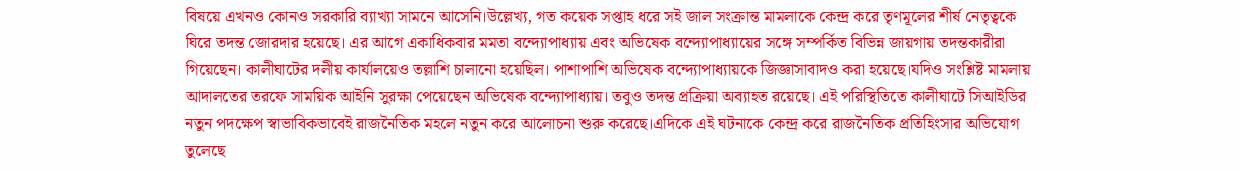বিষয়ে এখনও কোনও সরকারি ব্যাখ্যা সামনে আসেনি।উল্লেখ্য, গত কয়েক সপ্তাহ ধরে সই জাল সংক্রান্ত মামলাকে কেন্দ্র করে তৃণমূলের শীর্ষ নেতৃত্বকে ঘিরে তদন্ত জোরদার হয়েছে। এর আগে একাধিকবার মমতা বন্দ্যোপাধ্যায় এবং অভিষেক বন্দ্যোপাধ্যায়ের সঙ্গে সম্পর্কিত বিভিন্ন জায়গায় তদন্তকারীরা গিয়েছেন। কালীঘাটের দলীয় কার্যালয়েও তল্লাশি চালানো হয়েছিল। পাশাপাশি অভিষেক বন্দ্যোপাধ্যায়কে জিজ্ঞাসাবাদও করা হয়েছে।যদিও সংশ্লিষ্ট মামলায় আদালতের তরফে সাময়িক আইনি সুরক্ষা পেয়েছেন অভিষেক বন্দ্যোপাধ্যায়। তবুও তদন্ত প্রক্রিয়া অব্যাহত রয়েছে। এই পরিস্থিতিতে কালীঘাটে সিআইডির নতুন পদক্ষেপ স্বাভাবিকভাবেই রাজনৈতিক মহলে নতুন করে আলোচনা শুরু করেছে।এদিকে এই ঘটনাকে কেন্দ্র করে রাজনৈতিক প্রতিহিংসার অভিযোগ তুলেছে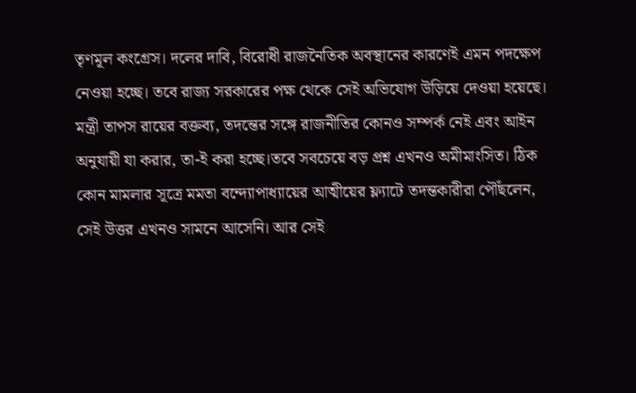তৃণমূল কংগ্রেস। দলের দাবি, বিরোধী রাজনৈতিক অবস্থানের কারণেই এমন পদক্ষেপ নেওয়া হচ্ছে। তবে রাজ্য সরকারের পক্ষ থেকে সেই অভিযোগ উড়িয়ে দেওয়া হয়েছে। মন্ত্রী তাপস রায়ের বক্তব্য, তদন্তের সঙ্গে রাজনীতির কোনও সম্পর্ক নেই এবং আইন অনুযায়ী যা করার, তা-ই করা হচ্ছে।তবে সবচেয়ে বড় প্রশ্ন এখনও অমীমাংসিত। ঠিক কোন মামলার সূত্রে মমতা বন্দ্যোপাধ্যায়ের আত্মীয়ের ফ্ল্যাটে তদন্তকারীরা পৌঁছলেন, সেই উত্তর এখনও সামনে আসেনি। আর সেই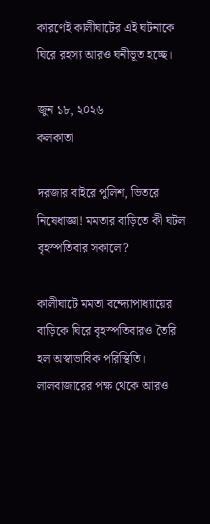কারণেই কালীঘাটের এই ঘটনাকে ঘিরে রহস্য আরও ঘনীভূত হচ্ছে।

জুন ১৮, ২০২৬
কলকাতা

দরজার বাইরে পুলিশ, ভিতরে নিষেধাজ্ঞা! মমতার বাড়িতে কী ঘটল বৃহস্পতিবার সকালে?

কালীঘাটে মমতা বন্দ্যোপাধ্যায়ের বাড়িকে ঘিরে বৃহস্পতিবারও তৈরি হল অস্বাভাবিক পরিস্থিতি। লালবাজারের পক্ষ থেকে আরও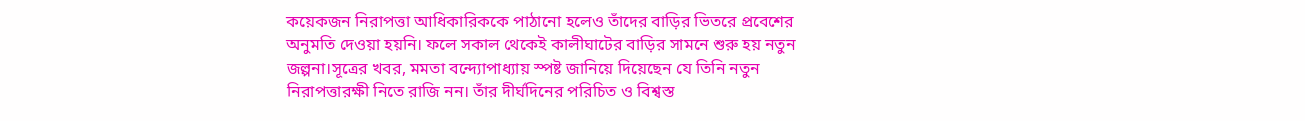কয়েকজন নিরাপত্তা আধিকারিককে পাঠানো হলেও তাঁদের বাড়ির ভিতরে প্রবেশের অনুমতি দেওয়া হয়নি। ফলে সকাল থেকেই কালীঘাটের বাড়ির সামনে শুরু হয় নতুন জল্পনা।সূত্রের খবর, মমতা বন্দ্যোপাধ্যায় স্পষ্ট জানিয়ে দিয়েছেন যে তিনি নতুন নিরাপত্তারক্ষী নিতে রাজি নন। তাঁর দীর্ঘদিনের পরিচিত ও বিশ্বস্ত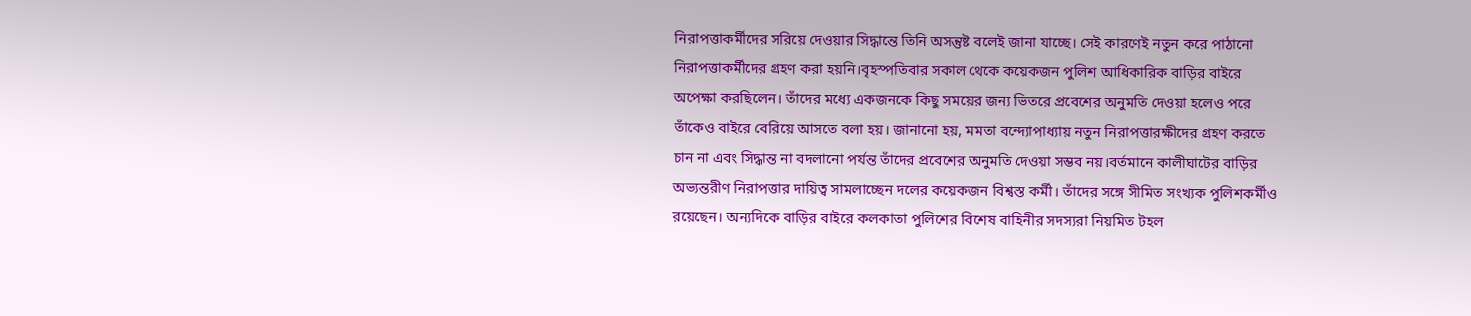নিরাপত্তাকর্মীদের সরিয়ে দেওয়ার সিদ্ধান্তে তিনি অসন্তুষ্ট বলেই জানা যাচ্ছে। সেই কারণেই নতুন করে পাঠানো নিরাপত্তাকর্মীদের গ্রহণ করা হয়নি।বৃহস্পতিবার সকাল থেকে কয়েকজন পুলিশ আধিকারিক বাড়ির বাইরে অপেক্ষা করছিলেন। তাঁদের মধ্যে একজনকে কিছু সময়ের জন্য ভিতরে প্রবেশের অনুমতি দেওয়া হলেও পরে তাঁকেও বাইরে বেরিয়ে আসতে বলা হয়। জানানো হয়, মমতা বন্দ্যোপাধ্যায় নতুন নিরাপত্তারক্ষীদের গ্রহণ করতে চান না এবং সিদ্ধান্ত না বদলানো পর্যন্ত তাঁদের প্রবেশের অনুমতি দেওয়া সম্ভব নয়।বর্তমানে কালীঘাটের বাড়ির অভ্যন্তরীণ নিরাপত্তার দায়িত্ব সামলাচ্ছেন দলের কয়েকজন বিশ্বস্ত কর্মী। তাঁদের সঙ্গে সীমিত সংখ্যক পুলিশকর্মীও রয়েছেন। অন্যদিকে বাড়ির বাইরে কলকাতা পুলিশের বিশেষ বাহিনীর সদস্যরা নিয়মিত টহল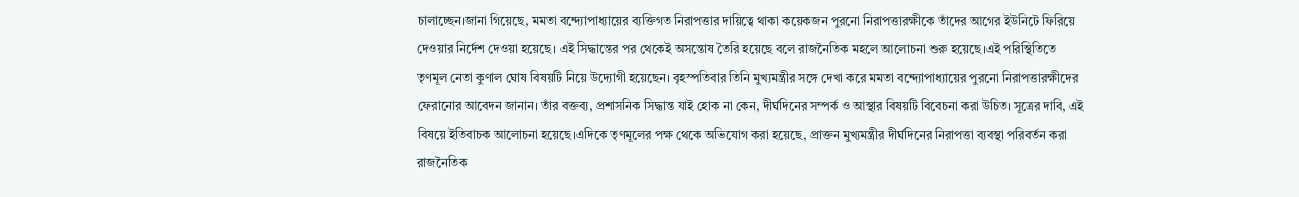চালাচ্ছেন।জানা গিয়েছে, মমতা বন্দ্যোপাধ্যায়ের ব্যক্তিগত নিরাপত্তার দায়িত্বে থাকা কয়েকজন পুরনো নিরাপত্তারক্ষীকে তাঁদের আগের ইউনিটে ফিরিয়ে দেওয়ার নির্দেশ দেওয়া হয়েছে। এই সিদ্ধান্তের পর থেকেই অসন্তোষ তৈরি হয়েছে বলে রাজনৈতিক মহলে আলোচনা শুরু হয়েছে।এই পরিস্থিতিতে তৃণমূল নেতা কুণাল ঘোষ বিষয়টি নিয়ে উদ্যোগী হয়েছেন। বৃহস্পতিবার তিনি মুখ্যমন্ত্রীর সঙ্গে দেখা করে মমতা বন্দ্যোপাধ্যায়ের পুরনো নিরাপত্তারক্ষীদের ফেরানোর আবেদন জানান। তাঁর বক্তব্য, প্রশাসনিক সিদ্ধান্ত যাই হোক না কেন, দীর্ঘদিনের সম্পর্ক ও আস্থার বিষয়টি বিবেচনা করা উচিত। সূত্রের দাবি, এই বিষয়ে ইতিবাচক আলোচনা হয়েছে।এদিকে তৃণমূলের পক্ষ থেকে অভিযোগ করা হয়েছে, প্রাক্তন মুখ্যমন্ত্রীর দীর্ঘদিনের নিরাপত্তা ব্যবস্থা পরিবর্তন করা রাজনৈতিক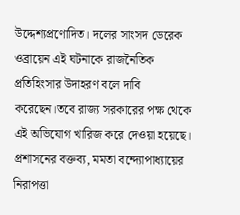উদ্দেশ্যপ্রণোদিত। দলের সাংসদ ডেরেক ওব্রায়েন এই ঘটনাকে রাজনৈতিক প্রতিহিংসার উদাহরণ বলে দাবি করেছেন।তবে রাজ্য সরকারের পক্ষ থেকে এই অভিযোগ খারিজ করে দেওয়া হয়েছে। প্রশাসনের বক্তব্য, মমতা বন্দ্যোপাধ্যায়ের নিরাপত্তা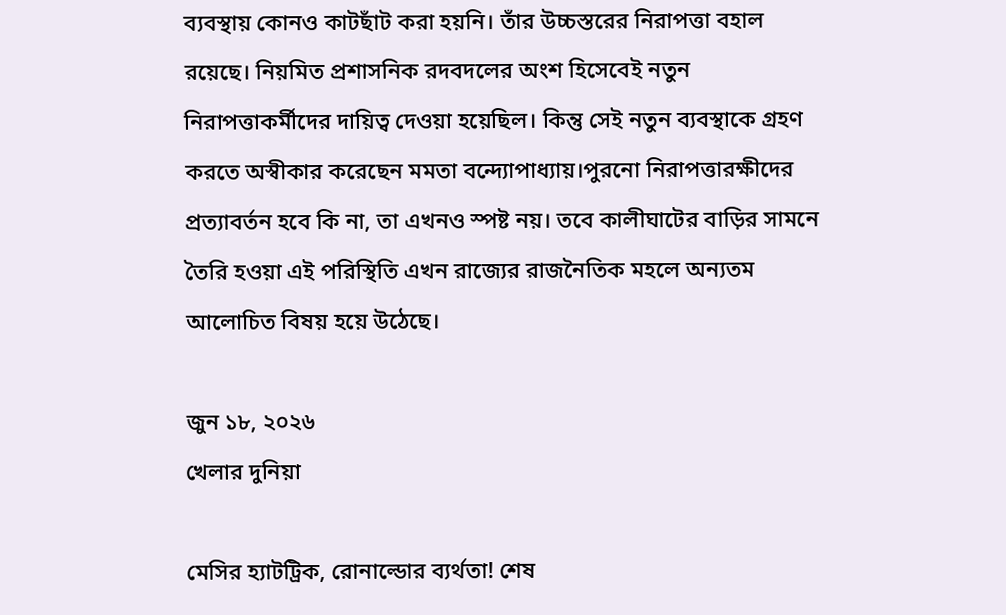ব্যবস্থায় কোনও কাটছাঁট করা হয়নি। তাঁর উচ্চস্তরের নিরাপত্তা বহাল রয়েছে। নিয়মিত প্রশাসনিক রদবদলের অংশ হিসেবেই নতুন নিরাপত্তাকর্মীদের দায়িত্ব দেওয়া হয়েছিল। কিন্তু সেই নতুন ব্যবস্থাকে গ্রহণ করতে অস্বীকার করেছেন মমতা বন্দ্যোপাধ্যায়।পুরনো নিরাপত্তারক্ষীদের প্রত্যাবর্তন হবে কি না, তা এখনও স্পষ্ট নয়। তবে কালীঘাটের বাড়ির সামনে তৈরি হওয়া এই পরিস্থিতি এখন রাজ্যের রাজনৈতিক মহলে অন্যতম আলোচিত বিষয় হয়ে উঠেছে।

জুন ১৮, ২০২৬
খেলার দুনিয়া

মেসির হ্যাটট্রিক, রোনাল্ডোর ব্যর্থতা! শেষ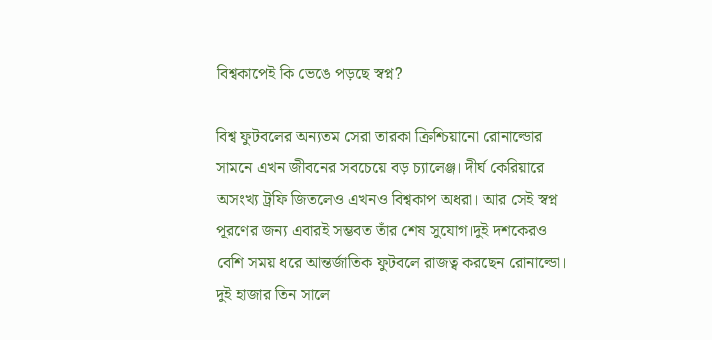বিশ্বকাপেই কি ভেঙে পড়ছে স্বপ্ন?

বিশ্ব ফুটবলের অন্যতম সেরা তারকা ক্রিশ্চিয়ানো রোনাল্ডোর সামনে এখন জীবনের সবচেয়ে বড় চ্যালেঞ্জ। দীর্ঘ কেরিয়ারে অসংখ্য ট্রফি জিতলেও এখনও বিশ্বকাপ অধরা। আর সেই স্বপ্ন পূরণের জন্য এবারই সম্ভবত তাঁর শেষ সুযোগ।দুই দশকেরও বেশি সময় ধরে আন্তর্জাতিক ফুটবলে রাজত্ব করছেন রোনাল্ডো। দুই হাজার তিন সালে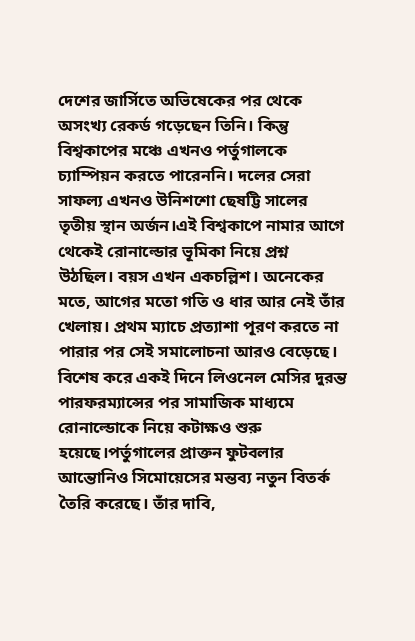দেশের জার্সিতে অভিষেকের পর থেকে অসংখ্য রেকর্ড গড়েছেন তিনি। কিন্তু বিশ্বকাপের মঞ্চে এখনও পর্তুগালকে চ্যাম্পিয়ন করতে পারেননি। দলের সেরা সাফল্য এখনও উনিশশো ছেষট্টি সালের তৃতীয় স্থান অর্জন।এই বিশ্বকাপে নামার আগে থেকেই রোনাল্ডোর ভূমিকা নিয়ে প্রশ্ন উঠছিল। বয়স এখন একচল্লিশ। অনেকের মতে, আগের মতো গতি ও ধার আর নেই তাঁর খেলায়। প্রথম ম্যাচে প্রত্যাশা পূরণ করতে না পারার পর সেই সমালোচনা আরও বেড়েছে। বিশেষ করে একই দিনে লিওনেল মেসির দুরন্ত পারফরম্যান্সের পর সামাজিক মাধ্যমে রোনাল্ডোকে নিয়ে কটাক্ষও শুরু হয়েছে।পর্তুগালের প্রাক্তন ফুটবলার আন্তোনিও সিমোয়েসের মন্তব্য নতুন বিতর্ক তৈরি করেছে। তাঁর দাবি,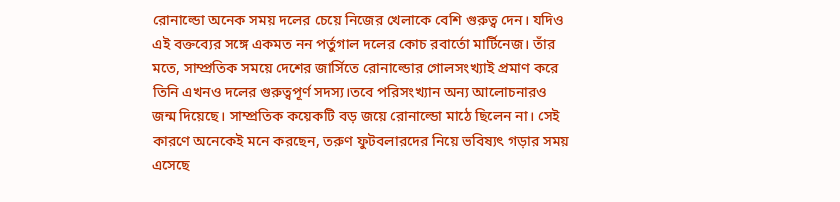রোনাল্ডো অনেক সময় দলের চেয়ে নিজের খেলাকে বেশি গুরুত্ব দেন। যদিও এই বক্তব্যের সঙ্গে একমত নন পর্তুগাল দলের কোচ রবার্তো মার্টিনেজ। তাঁর মতে, সাম্প্রতিক সময়ে দেশের জার্সিতে রোনাল্ডোর গোলসংখ্যাই প্রমাণ করে তিনি এখনও দলের গুরুত্বপূর্ণ সদস্য।তবে পরিসংখ্যান অন্য আলোচনারও জন্ম দিয়েছে। সাম্প্রতিক কয়েকটি বড় জয়ে রোনাল্ডো মাঠে ছিলেন না। সেই কারণে অনেকেই মনে করছেন, তরুণ ফুটবলারদের নিয়ে ভবিষ্যৎ গড়ার সময় এসেছে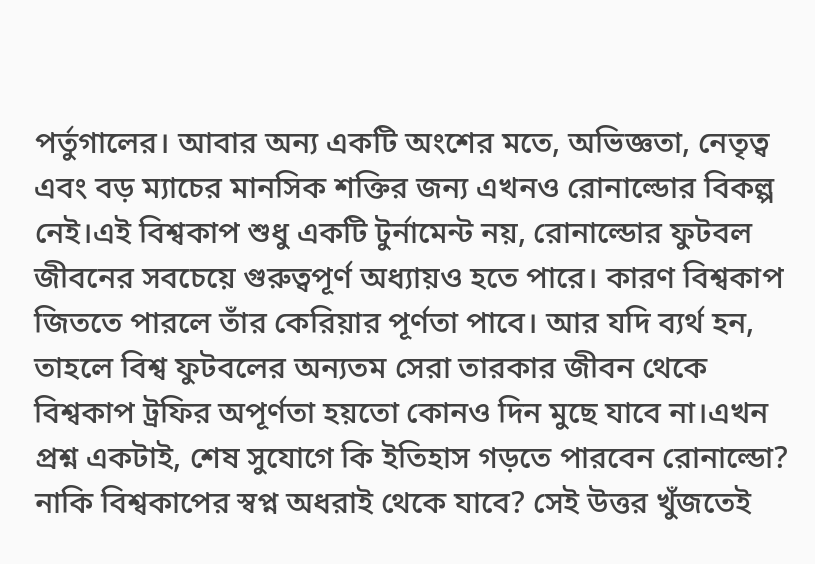পর্তুগালের। আবার অন্য একটি অংশের মতে, অভিজ্ঞতা, নেতৃত্ব এবং বড় ম্যাচের মানসিক শক্তির জন্য এখনও রোনাল্ডোর বিকল্প নেই।এই বিশ্বকাপ শুধু একটি টুর্নামেন্ট নয়, রোনাল্ডোর ফুটবল জীবনের সবচেয়ে গুরুত্বপূর্ণ অধ্যায়ও হতে পারে। কারণ বিশ্বকাপ জিততে পারলে তাঁর কেরিয়ার পূর্ণতা পাবে। আর যদি ব্যর্থ হন, তাহলে বিশ্ব ফুটবলের অন্যতম সেরা তারকার জীবন থেকে বিশ্বকাপ ট্রফির অপূর্ণতা হয়তো কোনও দিন মুছে যাবে না।এখন প্রশ্ন একটাই, শেষ সুযোগে কি ইতিহাস গড়তে পারবেন রোনাল্ডো? নাকি বিশ্বকাপের স্বপ্ন অধরাই থেকে যাবে? সেই উত্তর খুঁজতেই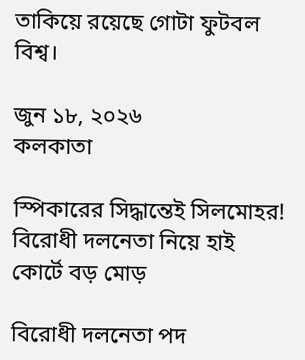তাকিয়ে রয়েছে গোটা ফুটবল বিশ্ব।

জুন ১৮, ২০২৬
কলকাতা

স্পিকারের সিদ্ধান্তেই সিলমোহর! বিরোধী দলনেতা নিয়ে হাই কোর্টে বড় মোড়

বিরোধী দলনেতা পদ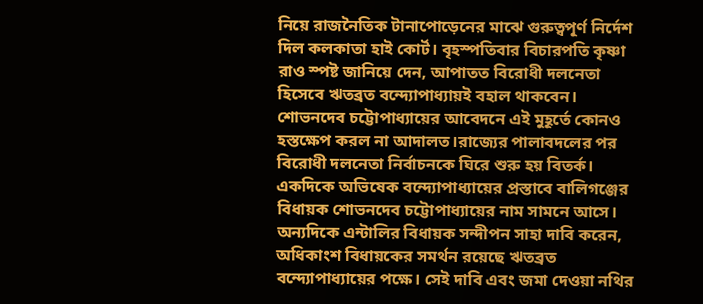নিয়ে রাজনৈতিক টানাপোড়েনের মাঝে গুরুত্বপূর্ণ নির্দেশ দিল কলকাতা হাই কোর্ট। বৃহস্পতিবার বিচারপতি কৃষ্ণা রাও স্পষ্ট জানিয়ে দেন, আপাতত বিরোধী দলনেতা হিসেবে ঋতব্রত বন্দ্যোপাধ্যায়ই বহাল থাকবেন। শোভনদেব চট্টোপাধ্যায়ের আবেদনে এই মুহূর্তে কোনও হস্তক্ষেপ করল না আদালত।রাজ্যের পালাবদলের পর বিরোধী দলনেতা নির্বাচনকে ঘিরে শুরু হয় বিতর্ক। একদিকে অভিষেক বন্দ্যোপাধ্যায়ের প্রস্তাবে বালিগঞ্জের বিধায়ক শোভনদেব চট্টোপাধ্যায়ের নাম সামনে আসে। অন্যদিকে এন্টালির বিধায়ক সন্দীপন সাহা দাবি করেন, অধিকাংশ বিধায়কের সমর্থন রয়েছে ঋতব্রত বন্দ্যোপাধ্যায়ের পক্ষে। সেই দাবি এবং জমা দেওয়া নথির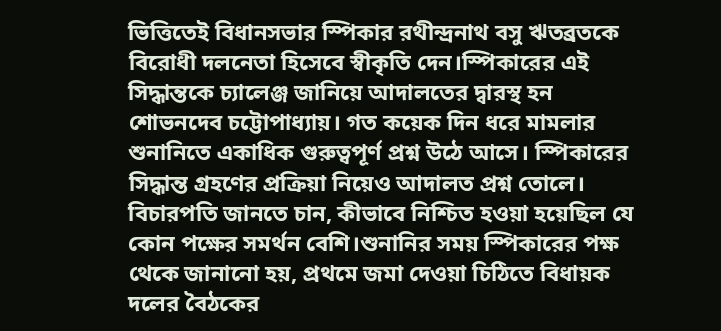ভিত্তিতেই বিধানসভার স্পিকার রথীন্দ্রনাথ বসু ঋতব্রতকে বিরোধী দলনেতা হিসেবে স্বীকৃতি দেন।স্পিকারের এই সিদ্ধান্তকে চ্যালেঞ্জ জানিয়ে আদালতের দ্বারস্থ হন শোভনদেব চট্টোপাধ্যায়। গত কয়েক দিন ধরে মামলার শুনানিতে একাধিক গুরুত্বপূর্ণ প্রশ্ন উঠে আসে। স্পিকারের সিদ্ধান্ত গ্রহণের প্রক্রিয়া নিয়েও আদালত প্রশ্ন তোলে। বিচারপতি জানতে চান, কীভাবে নিশ্চিত হওয়া হয়েছিল যে কোন পক্ষের সমর্থন বেশি।শুনানির সময় স্পিকারের পক্ষ থেকে জানানো হয়, প্রথমে জমা দেওয়া চিঠিতে বিধায়ক দলের বৈঠকের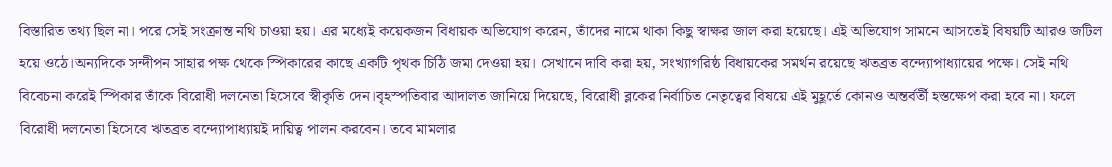বিস্তারিত তথ্য ছিল না। পরে সেই সংক্রান্ত নথি চাওয়া হয়। এর মধ্যেই কয়েকজন বিধায়ক অভিযোগ করেন, তাঁদের নামে থাকা কিছু স্বাক্ষর জাল করা হয়েছে। এই অভিযোগ সামনে আসতেই বিষয়টি আরও জটিল হয়ে ওঠে।অন্যদিকে সন্দীপন সাহার পক্ষ থেকে স্পিকারের কাছে একটি পৃথক চিঠি জমা দেওয়া হয়। সেখানে দাবি করা হয়, সংখ্যাগরিষ্ঠ বিধায়কের সমর্থন রয়েছে ঋতব্রত বন্দ্যোপাধ্যায়ের পক্ষে। সেই নথি বিবেচনা করেই স্পিকার তাঁকে বিরোধী দলনেতা হিসেবে স্বীকৃতি দেন।বৃহস্পতিবার আদালত জানিয়ে দিয়েছে, বিরোধী ব্লকের নির্বাচিত নেতৃত্বের বিষয়ে এই মুহূর্তে কোনও অন্তর্বর্তী হস্তক্ষেপ করা হবে না। ফলে বিরোধী দলনেতা হিসেবে ঋতব্রত বন্দ্যোপাধ্যায়ই দায়িত্ব পালন করবেন। তবে মামলার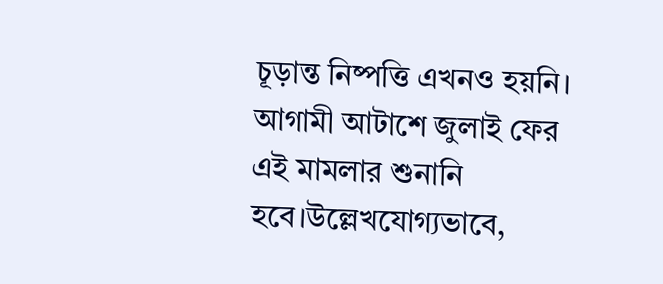চূড়ান্ত নিষ্পত্তি এখনও হয়নি। আগামী আটাশে জুলাই ফের এই মামলার শুনানি হবে।উল্লেখযোগ্যভাবে,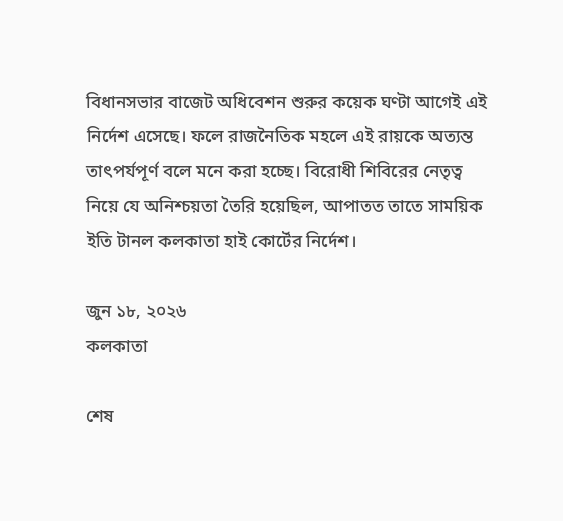বিধানসভার বাজেট অধিবেশন শুরুর কয়েক ঘণ্টা আগেই এই নির্দেশ এসেছে। ফলে রাজনৈতিক মহলে এই রায়কে অত্যন্ত তাৎপর্যপূর্ণ বলে মনে করা হচ্ছে। বিরোধী শিবিরের নেতৃত্ব নিয়ে যে অনিশ্চয়তা তৈরি হয়েছিল, আপাতত তাতে সাময়িক ইতি টানল কলকাতা হাই কোর্টের নির্দেশ।

জুন ১৮, ২০২৬
কলকাতা

শেষ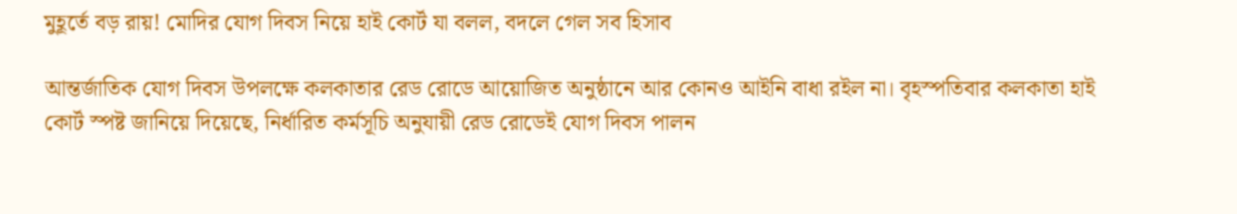মুহূর্তে বড় রায়! মোদির যোগ দিবস নিয়ে হাই কোর্ট যা বলল, বদলে গেল সব হিসাব

আন্তর্জাতিক যোগ দিবস উপলক্ষে কলকাতার রেড রোডে আয়োজিত অনুষ্ঠানে আর কোনও আইনি বাধা রইল না। বৃহস্পতিবার কলকাতা হাই কোর্ট স্পষ্ট জানিয়ে দিয়েছে, নির্ধারিত কর্মসূচি অনুযায়ী রেড রোডেই যোগ দিবস পালন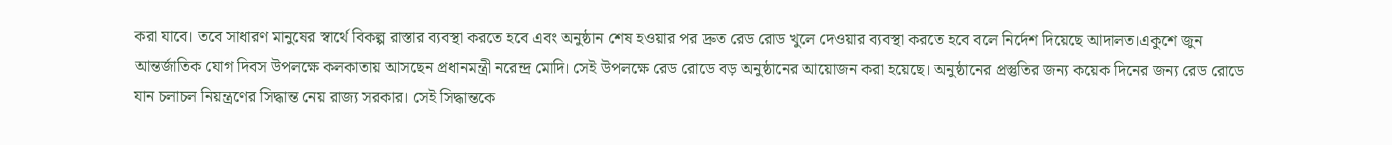করা যাবে। তবে সাধারণ মানুষের স্বার্থে বিকল্প রাস্তার ব্যবস্থা করতে হবে এবং অনুষ্ঠান শেষ হওয়ার পর দ্রুত রেড রোড খুলে দেওয়ার ব্যবস্থা করতে হবে বলে নির্দেশ দিয়েছে আদালত।একুশে জুন আন্তর্জাতিক যোগ দিবস উপলক্ষে কলকাতায় আসছেন প্রধানমন্ত্রী নরেন্দ্র মোদি। সেই উপলক্ষে রেড রোডে বড় অনুষ্ঠানের আয়োজন করা হয়েছে। অনুষ্ঠানের প্রস্তুতির জন্য কয়েক দিনের জন্য রেড রোডে যান চলাচল নিয়ন্ত্রণের সিদ্ধান্ত নেয় রাজ্য সরকার। সেই সিদ্ধান্তকে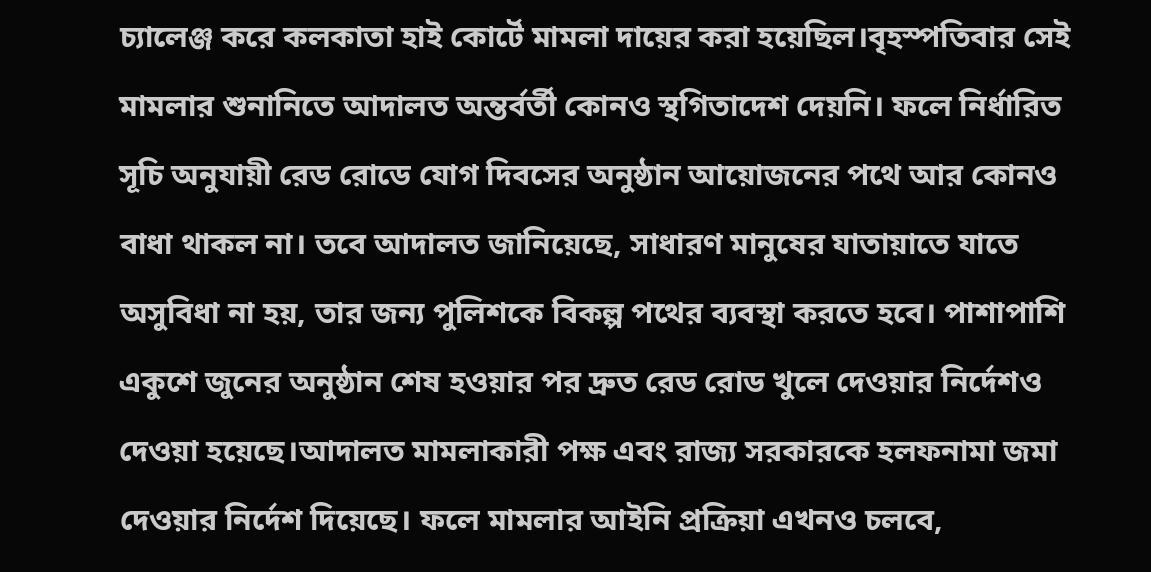চ্যালেঞ্জ করে কলকাতা হাই কোর্টে মামলা দায়ের করা হয়েছিল।বৃহস্পতিবার সেই মামলার শুনানিতে আদালত অন্তর্বর্তী কোনও স্থগিতাদেশ দেয়নি। ফলে নির্ধারিত সূচি অনুযায়ী রেড রোডে যোগ দিবসের অনুষ্ঠান আয়োজনের পথে আর কোনও বাধা থাকল না। তবে আদালত জানিয়েছে, সাধারণ মানুষের যাতায়াতে যাতে অসুবিধা না হয়, তার জন্য পুলিশকে বিকল্প পথের ব্যবস্থা করতে হবে। পাশাপাশি একুশে জুনের অনুষ্ঠান শেষ হওয়ার পর দ্রুত রেড রোড খুলে দেওয়ার নির্দেশও দেওয়া হয়েছে।আদালত মামলাকারী পক্ষ এবং রাজ্য সরকারকে হলফনামা জমা দেওয়ার নির্দেশ দিয়েছে। ফলে মামলার আইনি প্রক্রিয়া এখনও চলবে,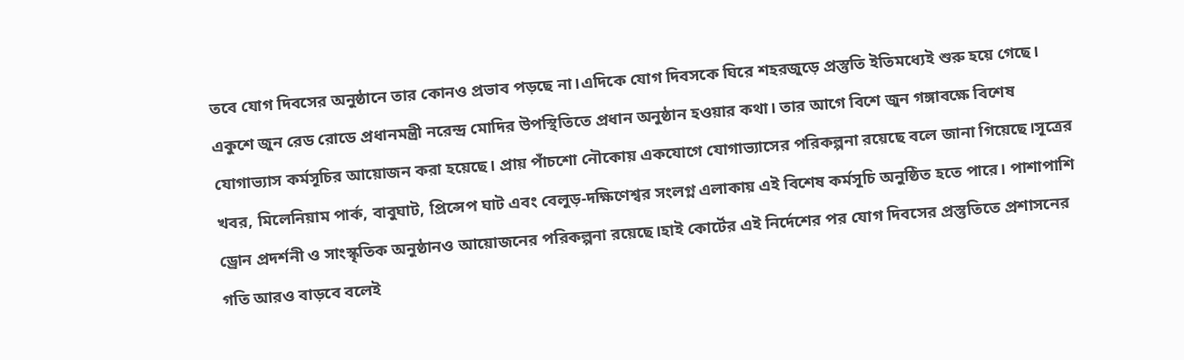তবে যোগ দিবসের অনুষ্ঠানে তার কোনও প্রভাব পড়ছে না।এদিকে যোগ দিবসকে ঘিরে শহরজুড়ে প্রস্তুতি ইতিমধ্যেই শুরু হয়ে গেছে। একুশে জুন রেড রোডে প্রধানমন্ত্রী নরেন্দ্র মোদির উপস্থিতিতে প্রধান অনুষ্ঠান হওয়ার কথা। তার আগে বিশে জুন গঙ্গাবক্ষে বিশেষ যোগাভ্যাস কর্মসূচির আয়োজন করা হয়েছে। প্রায় পাঁচশো নৌকোয় একযোগে যোগাভ্যাসের পরিকল্পনা রয়েছে বলে জানা গিয়েছে।সূত্রের খবর, মিলেনিয়াম পার্ক, বাবুঘাট, প্রিন্সেপ ঘাট এবং বেলুড়-দক্ষিণেশ্বর সংলগ্ন এলাকায় এই বিশেষ কর্মসূচি অনুষ্ঠিত হতে পারে। পাশাপাশি ড্রোন প্রদর্শনী ও সাংস্কৃতিক অনুষ্ঠানও আয়োজনের পরিকল্পনা রয়েছে।হাই কোর্টের এই নির্দেশের পর যোগ দিবসের প্রস্তুতিতে প্রশাসনের গতি আরও বাড়বে বলেই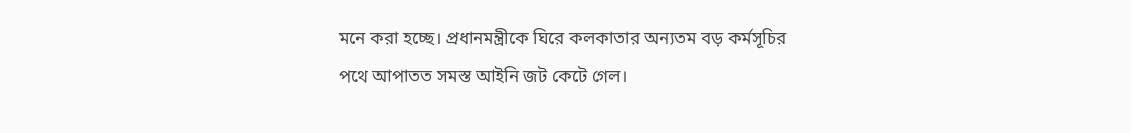মনে করা হচ্ছে। প্রধানমন্ত্রীকে ঘিরে কলকাতার অন্যতম বড় কর্মসূচির পথে আপাতত সমস্ত আইনি জট কেটে গেল।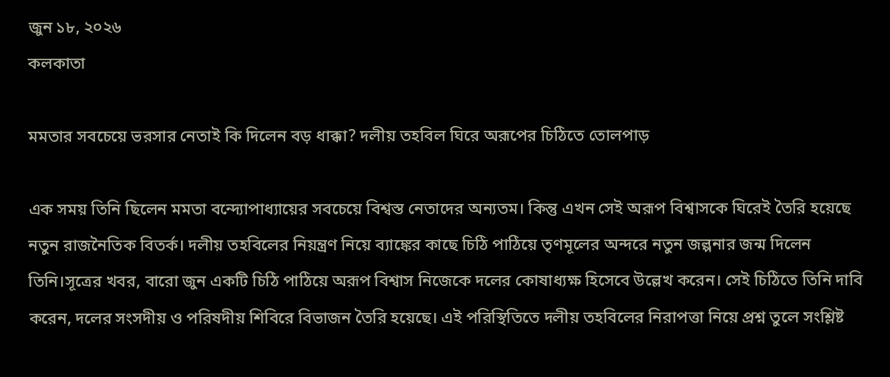জুন ১৮, ২০২৬
কলকাতা

মমতার সবচেয়ে ভরসার নেতাই কি দিলেন বড় ধাক্কা? দলীয় তহবিল ঘিরে অরূপের চিঠিতে তোলপাড়

এক সময় তিনি ছিলেন মমতা বন্দ্যোপাধ্যায়ের সবচেয়ে বিশ্বস্ত নেতাদের অন্যতম। কিন্তু এখন সেই অরূপ বিশ্বাসকে ঘিরেই তৈরি হয়েছে নতুন রাজনৈতিক বিতর্ক। দলীয় তহবিলের নিয়ন্ত্রণ নিয়ে ব্যাঙ্কের কাছে চিঠি পাঠিয়ে তৃণমূলের অন্দরে নতুন জল্পনার জন্ম দিলেন তিনি।সূত্রের খবর, বারো জুন একটি চিঠি পাঠিয়ে অরূপ বিশ্বাস নিজেকে দলের কোষাধ্যক্ষ হিসেবে উল্লেখ করেন। সেই চিঠিতে তিনি দাবি করেন, দলের সংসদীয় ও পরিষদীয় শিবিরে বিভাজন তৈরি হয়েছে। এই পরিস্থিতিতে দলীয় তহবিলের নিরাপত্তা নিয়ে প্রশ্ন তুলে সংশ্লিষ্ট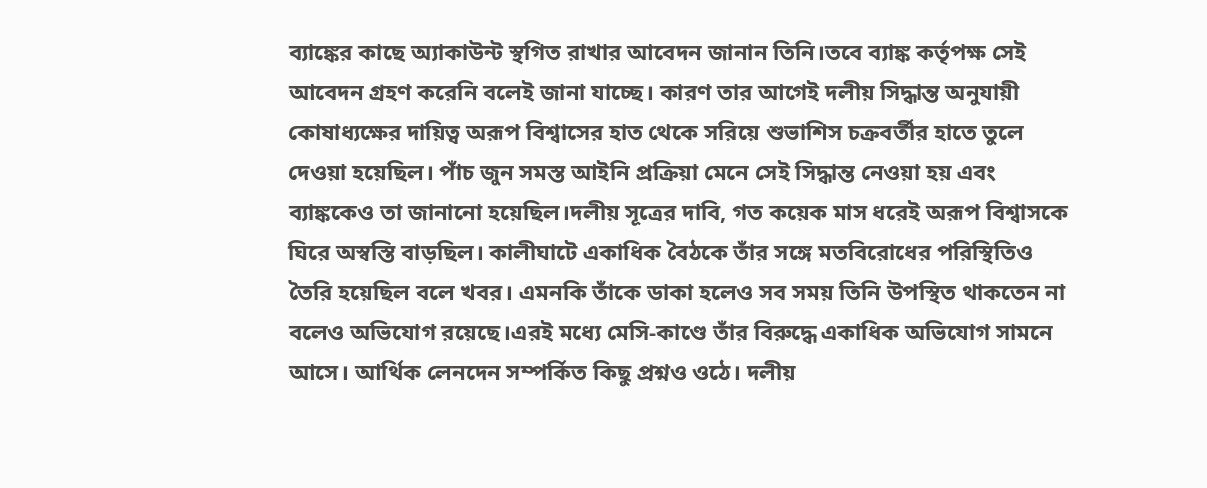ব্যাঙ্কের কাছে অ্যাকাউন্ট স্থগিত রাখার আবেদন জানান তিনি।তবে ব্যাঙ্ক কর্তৃপক্ষ সেই আবেদন গ্রহণ করেনি বলেই জানা যাচ্ছে। কারণ তার আগেই দলীয় সিদ্ধান্ত অনুযায়ী কোষাধ্যক্ষের দায়িত্ব অরূপ বিশ্বাসের হাত থেকে সরিয়ে শুভাশিস চক্রবর্তীর হাতে তুলে দেওয়া হয়েছিল। পাঁচ জুন সমস্ত আইনি প্রক্রিয়া মেনে সেই সিদ্ধান্ত নেওয়া হয় এবং ব্যাঙ্ককেও তা জানানো হয়েছিল।দলীয় সূত্রের দাবি, গত কয়েক মাস ধরেই অরূপ বিশ্বাসকে ঘিরে অস্বস্তি বাড়ছিল। কালীঘাটে একাধিক বৈঠকে তাঁর সঙ্গে মতবিরোধের পরিস্থিতিও তৈরি হয়েছিল বলে খবর। এমনকি তাঁকে ডাকা হলেও সব সময় তিনি উপস্থিত থাকতেন না বলেও অভিযোগ রয়েছে।এরই মধ্যে মেসি-কাণ্ডে তাঁর বিরুদ্ধে একাধিক অভিযোগ সামনে আসে। আর্থিক লেনদেন সম্পর্কিত কিছু প্রশ্নও ওঠে। দলীয়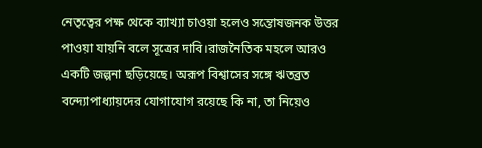নেতৃত্বের পক্ষ থেকে ব্যাখ্যা চাওয়া হলেও সন্তোষজনক উত্তর পাওয়া যায়নি বলে সূত্রের দাবি।রাজনৈতিক মহলে আরও একটি জল্পনা ছড়িয়েছে। অরূপ বিশ্বাসের সঙ্গে ঋতব্রত বন্দ্যোপাধ্যায়দের যোগাযোগ রয়েছে কি না, তা নিয়েও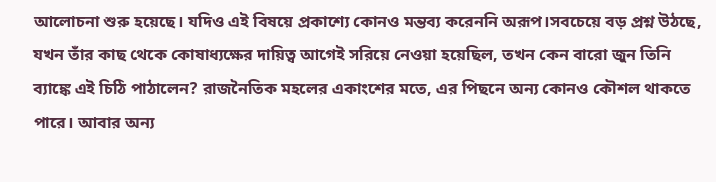আলোচনা শুরু হয়েছে। যদিও এই বিষয়ে প্রকাশ্যে কোনও মন্তব্য করেননি অরূপ।সবচেয়ে বড় প্রশ্ন উঠছে, যখন তাঁর কাছ থেকে কোষাধ্যক্ষের দায়িত্ব আগেই সরিয়ে নেওয়া হয়েছিল, তখন কেন বারো জুন তিনি ব্যাঙ্কে এই চিঠি পাঠালেন? রাজনৈতিক মহলের একাংশের মতে, এর পিছনে অন্য কোনও কৌশল থাকতে পারে। আবার অন্য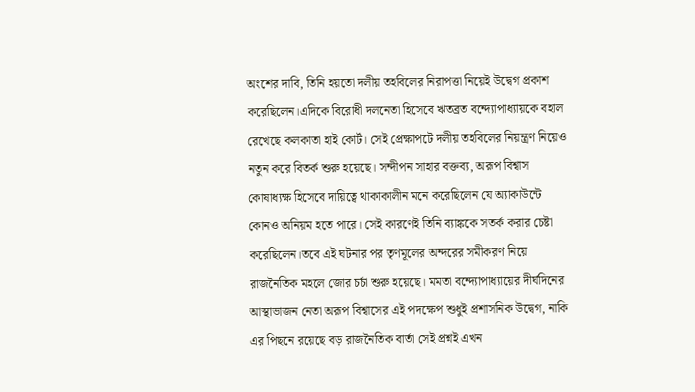অংশের দাবি, তিনি হয়তো দলীয় তহবিলের নিরাপত্তা নিয়েই উদ্বেগ প্রকাশ করেছিলেন।এদিকে বিরোধী দলনেতা হিসেবে ঋতব্রত বন্দ্যোপাধ্যায়কে বহাল রেখেছে কলকাতা হাই কোর্ট। সেই প্রেক্ষাপটে দলীয় তহবিলের নিয়ন্ত্রণ নিয়েও নতুন করে বিতর্ক শুরু হয়েছে। সন্দীপন সাহার বক্তব্য, অরূপ বিশ্বাস কোষাধ্যক্ষ হিসেবে দায়িত্বে থাকাকালীন মনে করেছিলেন যে অ্যাকাউন্টে কোনও অনিয়ম হতে পারে। সেই কারণেই তিনি ব্যাঙ্ককে সতর্ক করার চেষ্টা করেছিলেন।তবে এই ঘটনার পর তৃণমূলের অন্দরের সমীকরণ নিয়ে রাজনৈতিক মহলে জোর চর্চা শুরু হয়েছে। মমতা বন্দ্যোপাধ্যায়ের দীর্ঘদিনের আস্থাভাজন নেতা অরূপ বিশ্বাসের এই পদক্ষেপ শুধুই প্রশাসনিক উদ্বেগ, নাকি এর পিছনে রয়েছে বড় রাজনৈতিক বার্তা সেই প্রশ্নই এখন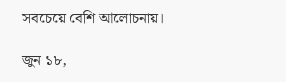সবচেয়ে বেশি আলোচনায়।

জুন ১৮,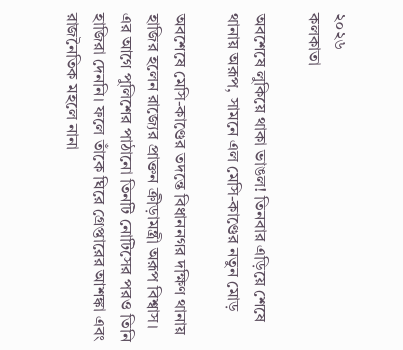২০২৬
কলকাতা

অবশেষে লুকিয়ে থাকা ভাঙল! তিনবার এড়িয়ে শেষে থানায় অরূপ, সামনে এল মেসি-কাণ্ডের নতুন মোড়

অবশেষে মেসি-কাণ্ডের তদন্তে বিধাননগর দক্ষিণ থানায় হাজির হলেন রাজ্যের প্রাক্তন ক্রীড়ামন্ত্রী অরূপ বিশ্বাস। এর আগে পুলিশের পাঠানো তিনটি নোটিসের পরও তিনি হাজিরা দেননি। ফলে তাঁকে ঘিরে গ্রেপ্তারের আশঙ্কা এবং রাজনৈতিক মহলে নানা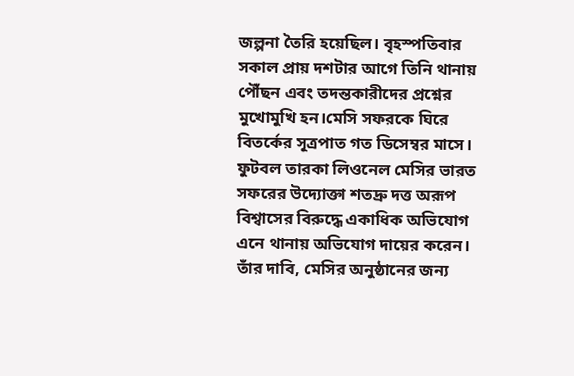জল্পনা তৈরি হয়েছিল। বৃহস্পতিবার সকাল প্রায় দশটার আগে তিনি থানায় পৌঁছন এবং তদন্তকারীদের প্রশ্নের মুখোমুখি হন।মেসি সফরকে ঘিরে বিতর্কের সূত্রপাত গত ডিসেম্বর মাসে। ফুটবল তারকা লিওনেল মেসির ভারত সফরের উদ্যোক্তা শতদ্রু দত্ত অরূপ বিশ্বাসের বিরুদ্ধে একাধিক অভিযোগ এনে থানায় অভিযোগ দায়ের করেন। তাঁর দাবি, মেসির অনুষ্ঠানের জন্য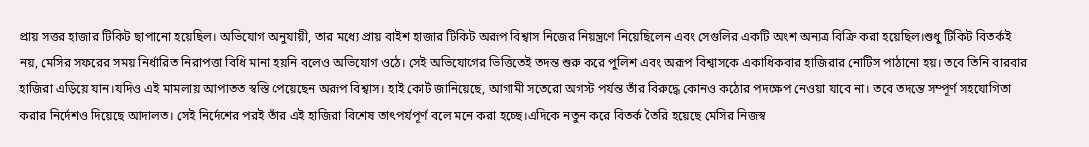প্রায় সত্তর হাজার টিকিট ছাপানো হয়েছিল। অভিযোগ অনুযায়ী, তার মধ্যে প্রায় বাইশ হাজার টিকিট অরূপ বিশ্বাস নিজের নিয়ন্ত্রণে নিয়েছিলেন এবং সেগুলির একটি অংশ অন্যত্র বিক্রি করা হয়েছিল।শুধু টিকিট বিতর্কই নয়, মেসির সফরের সময় নির্ধারিত নিরাপত্তা বিধি মানা হয়নি বলেও অভিযোগ ওঠে। সেই অভিযোগের ভিত্তিতেই তদন্ত শুরু করে পুলিশ এবং অরূপ বিশ্বাসকে একাধিকবার হাজিরার নোটিস পাঠানো হয়। তবে তিনি বারবার হাজিরা এড়িয়ে যান।যদিও এই মামলায় আপাতত স্বস্তি পেয়েছেন অরূপ বিশ্বাস। হাই কোর্ট জানিয়েছে, আগামী সতেরো অগস্ট পর্যন্ত তাঁর বিরুদ্ধে কোনও কঠোর পদক্ষেপ নেওয়া যাবে না। তবে তদন্তে সম্পূর্ণ সহযোগিতা করার নির্দেশও দিয়েছে আদালত। সেই নির্দেশের পরই তাঁর এই হাজিরা বিশেষ তাৎপর্যপূর্ণ বলে মনে করা হচ্ছে।এদিকে নতুন করে বিতর্ক তৈরি হয়েছে মেসির নিজস্ব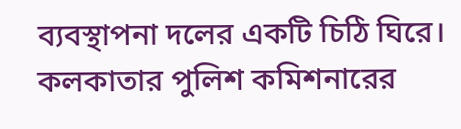ব্যবস্থাপনা দলের একটি চিঠি ঘিরে। কলকাতার পুলিশ কমিশনারের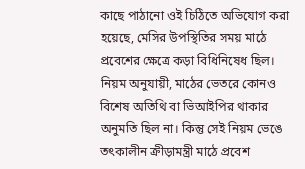কাছে পাঠানো ওই চিঠিতে অভিযোগ করা হয়েছে, মেসির উপস্থিতির সময় মাঠে প্রবেশের ক্ষেত্রে কড়া বিধিনিষেধ ছিল। নিয়ম অনুযায়ী, মাঠের ভেতরে কোনও বিশেষ অতিথি বা ভিআইপির থাকার অনুমতি ছিল না। কিন্তু সেই নিয়ম ভেঙে তৎকালীন ক্রীড়ামন্ত্রী মাঠে প্রবেশ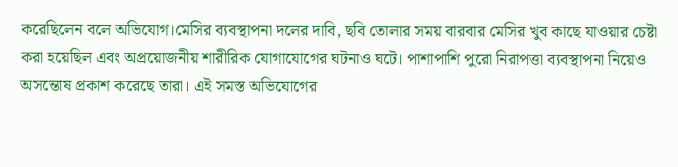করেছিলেন বলে অভিযোগ।মেসির ব্যবস্থাপনা দলের দাবি, ছবি তোলার সময় বারবার মেসির খুব কাছে যাওয়ার চেষ্টা করা হয়েছিল এবং অপ্রয়োজনীয় শারীরিক যোগাযোগের ঘটনাও ঘটে। পাশাপাশি পুরো নিরাপত্তা ব্যবস্থাপনা নিয়েও অসন্তোষ প্রকাশ করেছে তারা। এই সমস্ত অভিযোগের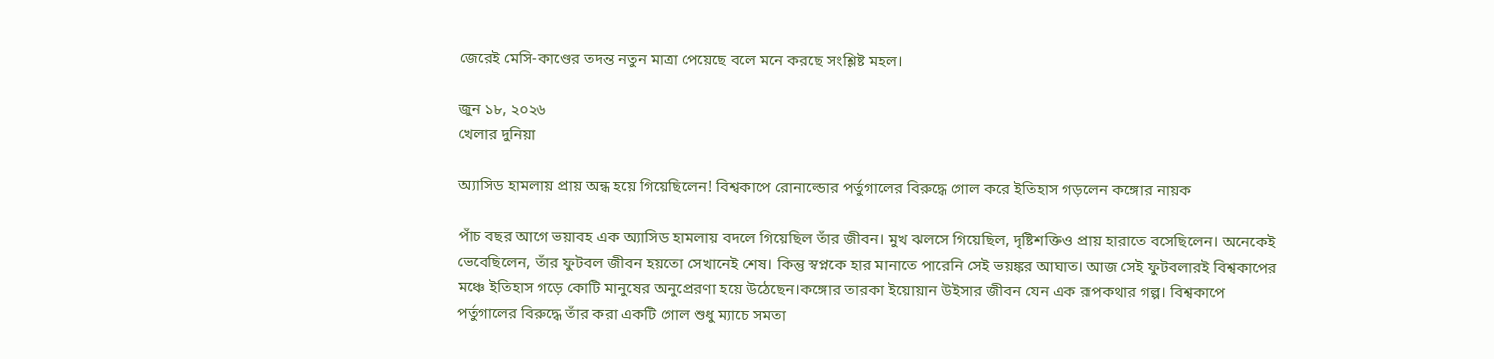জেরেই মেসি-কাণ্ডের তদন্ত নতুন মাত্রা পেয়েছে বলে মনে করছে সংশ্লিষ্ট মহল।

জুন ১৮, ২০২৬
খেলার দুনিয়া

অ্যাসিড হামলায় প্রায় অন্ধ হয়ে গিয়েছিলেন! বিশ্বকাপে রোনাল্ডোর পর্তুগালের বিরুদ্ধে গোল করে ইতিহাস গড়লেন কঙ্গোর নায়ক

পাঁচ বছর আগে ভয়াবহ এক অ্যাসিড হামলায় বদলে গিয়েছিল তাঁর জীবন। মুখ ঝলসে গিয়েছিল, দৃষ্টিশক্তিও প্রায় হারাতে বসেছিলেন। অনেকেই ভেবেছিলেন, তাঁর ফুটবল জীবন হয়তো সেখানেই শেষ। কিন্তু স্বপ্নকে হার মানাতে পারেনি সেই ভয়ঙ্কর আঘাত। আজ সেই ফুটবলারই বিশ্বকাপের মঞ্চে ইতিহাস গড়ে কোটি মানুষের অনুপ্রেরণা হয়ে উঠেছেন।কঙ্গোর তারকা ইয়োয়ান উইসার জীবন যেন এক রূপকথার গল্প। বিশ্বকাপে পর্তুগালের বিরুদ্ধে তাঁর করা একটি গোল শুধু ম্যাচে সমতা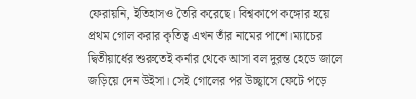ফেরায়নি, ইতিহাসও তৈরি করেছে। বিশ্বকাপে কঙ্গোর হয়ে প্রথম গোল করার কৃতিত্ব এখন তাঁর নামের পাশে।ম্যাচের দ্বিতীয়ার্ধের শুরুতেই কর্নার থেকে আসা বল দুরন্ত হেডে জালে জড়িয়ে দেন উইসা। সেই গোলের পর উচ্ছ্বাসে ফেটে পড়ে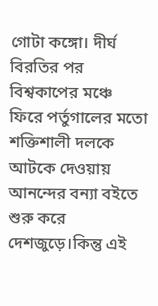গোটা কঙ্গো। দীর্ঘ বিরতির পর বিশ্বকাপের মঞ্চে ফিরে পর্তুগালের মতো শক্তিশালী দলকে আটকে দেওয়ায় আনন্দের বন্যা বইতে শুরু করে দেশজুড়ে।কিন্তু এই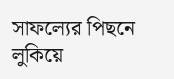সাফল্যের পিছনে লুকিয়ে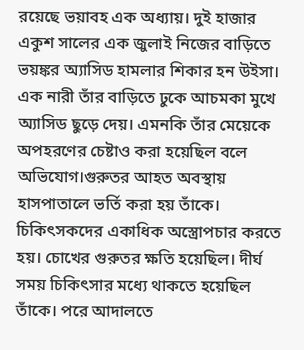রয়েছে ভয়াবহ এক অধ্যায়। দুই হাজার একুশ সালের এক জুলাই নিজের বাড়িতে ভয়ঙ্কর অ্যাসিড হামলার শিকার হন উইসা। এক নারী তাঁর বাড়িতে ঢুকে আচমকা মুখে অ্যাসিড ছুড়ে দেয়। এমনকি তাঁর মেয়েকে অপহরণের চেষ্টাও করা হয়েছিল বলে অভিযোগ।গুরুতর আহত অবস্থায় হাসপাতালে ভর্তি করা হয় তাঁকে। চিকিৎসকদের একাধিক অস্ত্রোপচার করতে হয়। চোখের গুরুতর ক্ষতি হয়েছিল। দীর্ঘ সময় চিকিৎসার মধ্যে থাকতে হয়েছিল তাঁকে। পরে আদালতে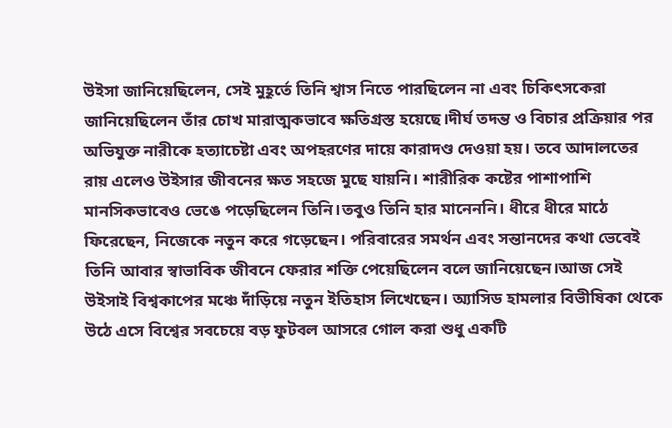উইসা জানিয়েছিলেন, সেই মুহূর্তে তিনি শ্বাস নিতে পারছিলেন না এবং চিকিৎসকেরা জানিয়েছিলেন তাঁর চোখ মারাত্মকভাবে ক্ষতিগ্রস্ত হয়েছে।দীর্ঘ তদন্ত ও বিচার প্রক্রিয়ার পর অভিযুক্ত নারীকে হত্যাচেষ্টা এবং অপহরণের দায়ে কারাদণ্ড দেওয়া হয়। তবে আদালতের রায় এলেও উইসার জীবনের ক্ষত সহজে মুছে যায়নি। শারীরিক কষ্টের পাশাপাশি মানসিকভাবেও ভেঙে পড়েছিলেন তিনি।তবুও তিনি হার মানেননি। ধীরে ধীরে মাঠে ফিরেছেন, নিজেকে নতুন করে গড়েছেন। পরিবারের সমর্থন এবং সন্তানদের কথা ভেবেই তিনি আবার স্বাভাবিক জীবনে ফেরার শক্তি পেয়েছিলেন বলে জানিয়েছেন।আজ সেই উইসাই বিশ্বকাপের মঞ্চে দাঁড়িয়ে নতুন ইতিহাস লিখেছেন। অ্যাসিড হামলার বিভীষিকা থেকে উঠে এসে বিশ্বের সবচেয়ে বড় ফুটবল আসরে গোল করা শুধু একটি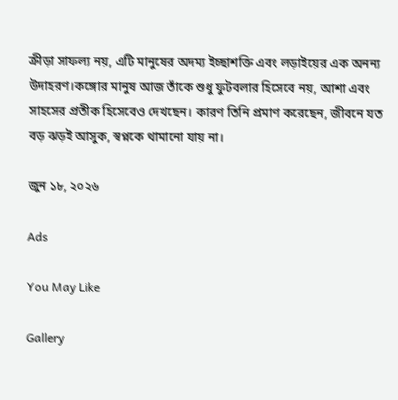ক্রীড়া সাফল্য নয়, এটি মানুষের অদম্য ইচ্ছাশক্তি এবং লড়াইয়ের এক অনন্য উদাহরণ।কঙ্গোর মানুষ আজ তাঁকে শুধু ফুটবলার হিসেবে নয়, আশা এবং সাহসের প্রতীক হিসেবেও দেখছেন। কারণ তিনি প্রমাণ করেছেন, জীবনে যত বড় ঝড়ই আসুক, স্বপ্নকে থামানো যায় না।

জুন ১৮, ২০২৬

Ads

You May Like

Gallery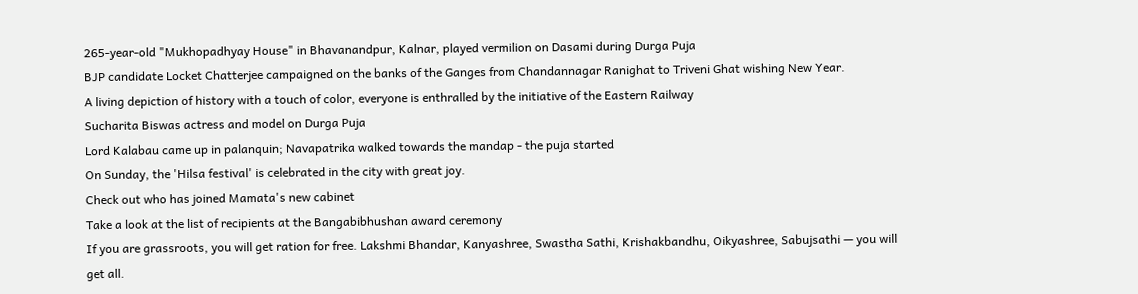265-year-old "Mukhopadhyay House" in Bhavanandpur, Kalnar, played vermilion on Dasami during Durga Puja
BJP candidate Locket Chatterjee campaigned on the banks of the Ganges from Chandannagar Ranighat to Triveni Ghat wishing New Year.
A living depiction of history with a touch of color, everyone is enthralled by the initiative of the Eastern Railway
Sucharita Biswas actress and model on Durga Puja
Lord Kalabau came up in palanquin; Navapatrika walked towards the mandap - the puja started
On Sunday, the 'Hilsa festival' is celebrated in the city with great joy.
Check out who has joined Mamata's new cabinet
Take a look at the list of recipients at the Bangabibhushan award ceremony
If you are grassroots, you will get ration for free. Lakshmi Bhandar, Kanyashree, Swastha Sathi, Krishakbandhu, Oikyashree, Sabujsathi — you will get all.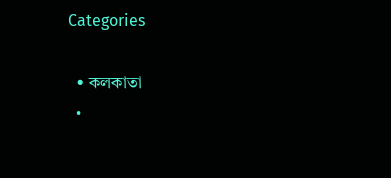Categories

  • কলকাতা
  •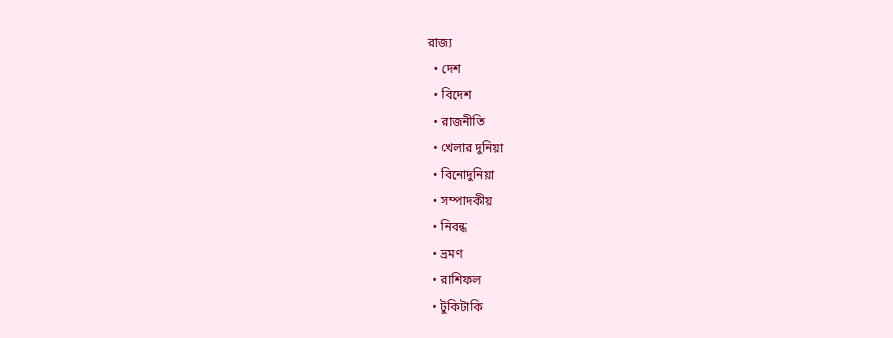রাজ্য
  • দেশ
  • বিদেশ
  • রাজনীতি
  • খেলার দুনিয়া
  • বিনোদুনিয়া
  • সম্পাদকীয়
  • নিবন্ধ
  • ভ্রমণ
  • রাশিফল
  • টুকিটাকি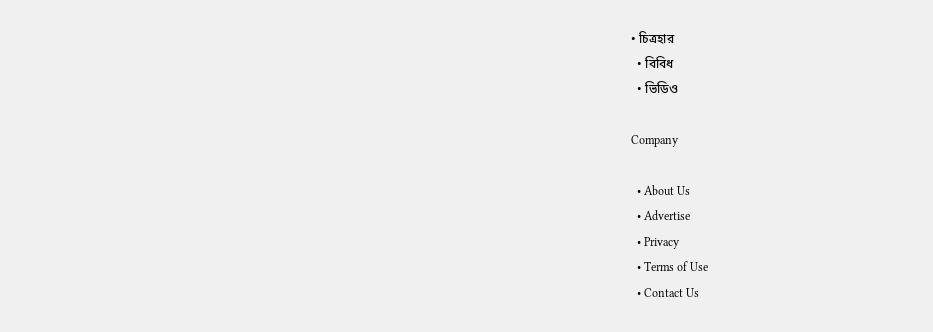• চিত্রহার
  • বিবিধ
  • ভিডিও

Company

  • About Us
  • Advertise
  • Privacy
  • Terms of Use
  • Contact Us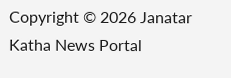Copyright © 2026 Janatar Katha News Portal